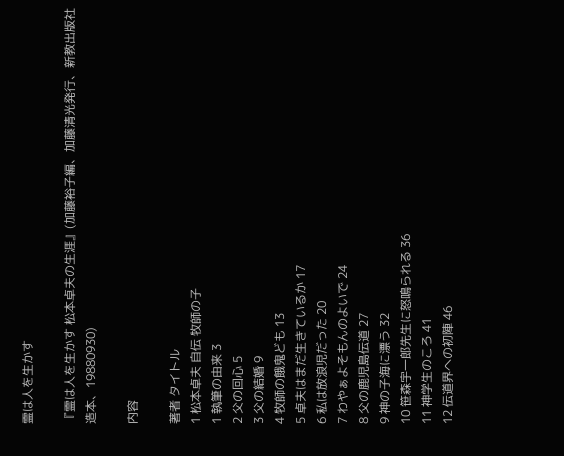霊は人を生かす

『霊は人を生かす 松本卓夫の生涯』(加藤裕子編、加藤清光発行、新教出版社造本、19880930)

内容

著者 タイトル
1 松本卓夫 自伝 牧師の子
1 執筆の由来 3
2 父の回心 5
3 父の結婚 9
4 牧師の餓鬼ども 13
5 卓夫はまだ生きているか 17
6 私は放浪児だった 20
7 わやぁよそもんのよいで 24
8 父の鹿児島伝道 27
9 神の子海に漂う 32
10 笹森宇一郎先生に怒鳴られる 36
11 神学生のころ 41
12 伝道界への初陣 46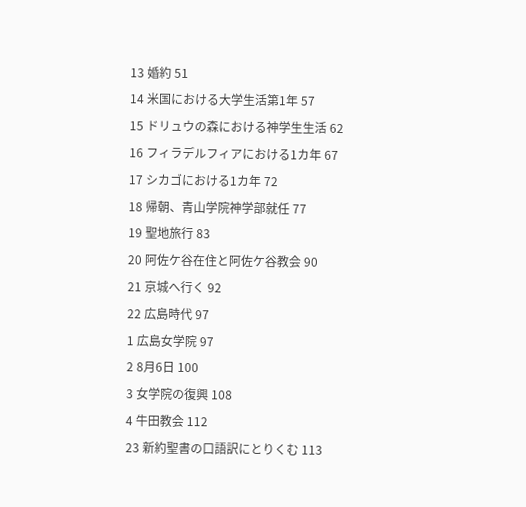13 婚約 51
14 米国における大学生活第1年 57
15 ドリュウの森における神学生生活 62
16 フィラデルフィアにおける1カ年 67
17 シカゴにおける1カ年 72
18 帰朝、青山学院神学部就任 77
19 聖地旅行 83
20 阿佐ケ谷在住と阿佐ケ谷教会 90
21 京城へ行く 92
22 広島時代 97
1 広島女学院 97
2 8月6日 100
3 女学院の復興 108
4 牛田教会 112
23 新約聖書の口語訳にとりくむ 113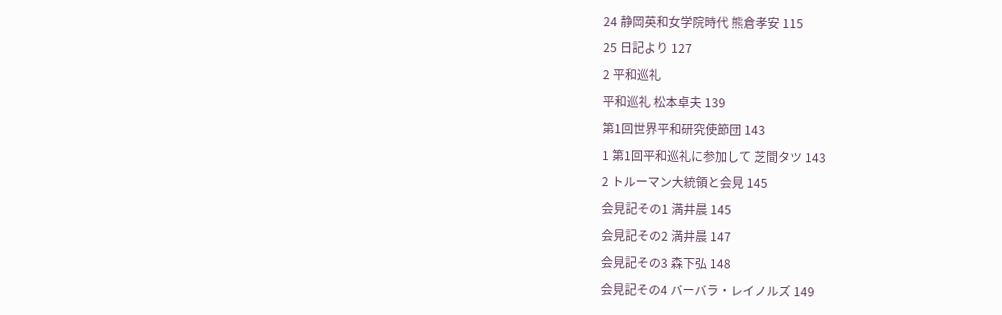24 静岡英和女学院時代 熊倉孝安 115
25 日記より 127
2 平和巡礼
平和巡礼 松本卓夫 139
第1回世界平和研究使節団 143
1 第1回平和巡礼に参加して 芝間タツ 143
2 トルーマン大統領と会見 145
会見記その1 満井晨 145
会見記その2 満井晨 147
会見記その3 森下弘 148
会見記その4 バーバラ・レイノルズ 149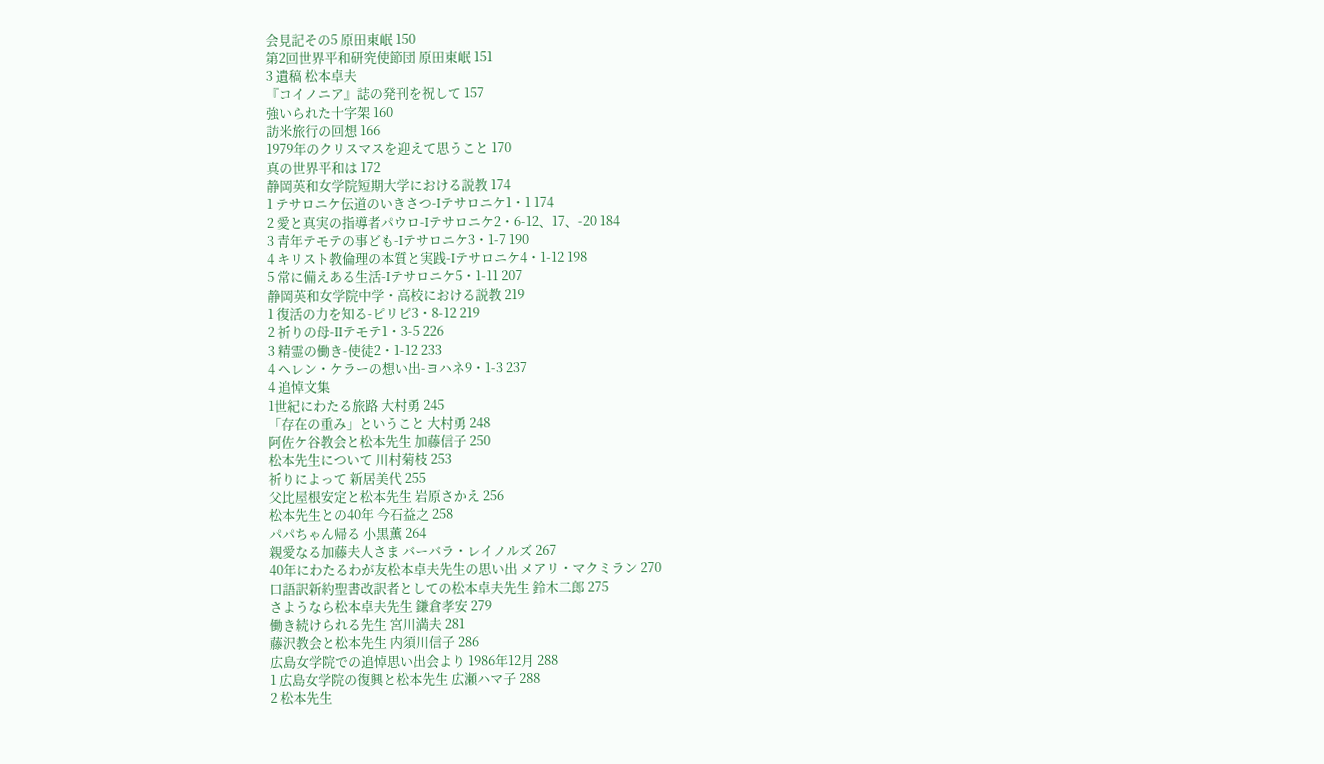会見記その5 原田東岷 150
第2回世界平和研究使節団 原田東岷 151
3 遺稿 松本卓夫
『コイノニア』誌の発刊を祝して 157
強いられた十字架 160
訪米旅行の回想 166
1979年のクリスマスを迎えて思うこと 170
真の世界平和は 172
静岡英和女学院短期大学における説教 174
1 テサロニケ伝道のいきさつ-Iテサロニケ1・1 174
2 愛と真実の指導者パウロ-Iテサロニケ2・6-12、17、-20 184
3 青年テモテの事ども-Iテサロニケ3・1-7 190
4 キリスト教倫理の本質と実践-Iテサロニケ4・1-12 198
5 常に備えある生活-Iテサロニケ5・1-11 207
静岡英和女学院中学・高校における説教 219
1 復活の力を知る-ピリピ3・8-12 219
2 祈りの母-IIテモテ1・3-5 226
3 精霊の働き-使徒2・1-12 233
4 ヘレン・ケラーの想い出-ヨハネ9・1-3 237
4 追悼文集
1世紀にわたる旅路 大村勇 245
「存在の重み」ということ 大村勇 248
阿佐ケ谷教会と松本先生 加藤信子 250
松本先生について 川村菊枝 253
祈りによって 新居美代 255
父比屋根安定と松本先生 岩原さかえ 256
松本先生との40年 今石益之 258
パパちゃん帰る 小黒薫 264
親愛なる加藤夫人さま バーバラ・レイノルズ 267
40年にわたるわが友松本卓夫先生の思い出 メアリ・マクミラン 270
口語訳新約聖書改訳者としての松本卓夫先生 鈴木二郎 275
さようなら松本卓夫先生 鎌倉孝安 279
働き続けられる先生 宮川満夫 281
藤沢教会と松本先生 内須川信子 286
広島女学院での追悼思い出会より 1986年12月 288
1 広島女学院の復興と松本先生 広瀬ハマ子 288
2 松本先生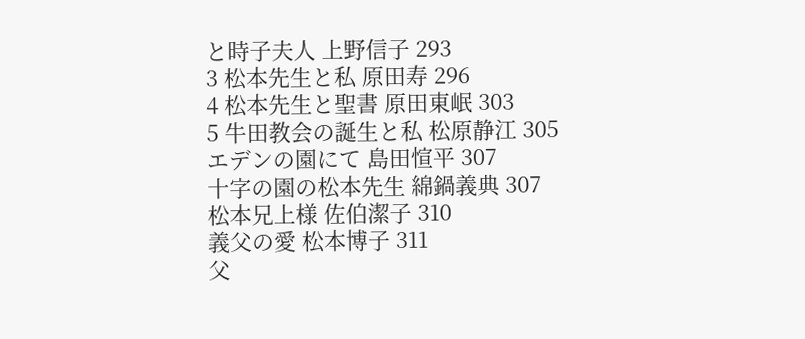と時子夫人 上野信子 293
3 松本先生と私 原田寿 296
4 松本先生と聖書 原田東岷 303
5 牛田教会の誕生と私 松原静江 305
エデンの園にて 島田愃平 307
十字の園の松本先生 綿鍋義典 307
松本兄上様 佐伯潔子 310
義父の愛 松本博子 311
父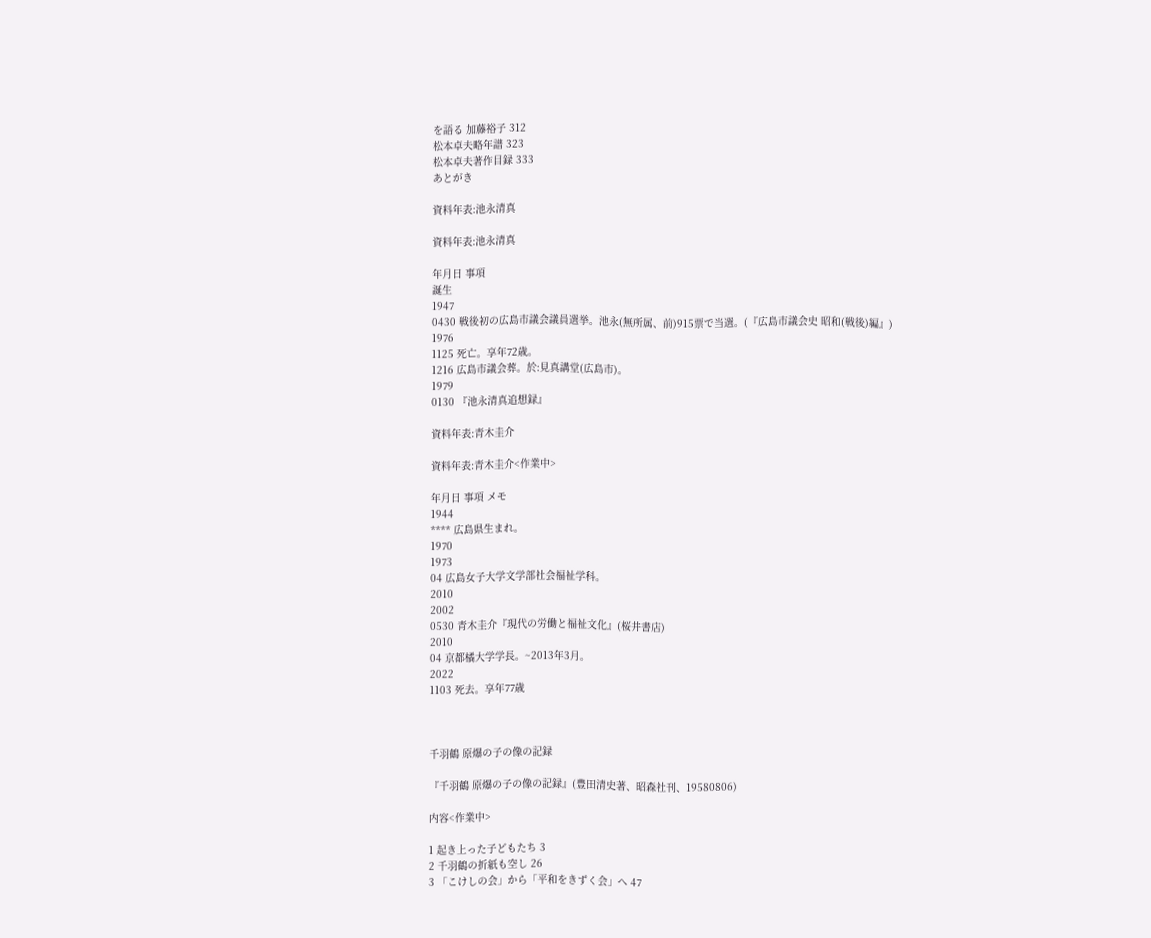を語る 加藤裕子 312
松本卓夫略年譜 323
松本卓夫著作目録 333
あとがき

資料年表:池永清真

資料年表:池永清真

年月日 事項
誕生
1947
0430 戦後初の広島市議会議員選挙。池永(無所属、前)915票で当選。(『広島市議会史 昭和(戦後)編』)
1976
1125 死亡。享年72歳。
1216 広島市議会葬。於:見真講堂(広島市)。
1979
0130 『池永清真追想録』

資料年表:青木圭介

資料年表:青木圭介<作業中>

年月日 事項 メモ
1944
**** 広島県生まれ。
1970
1973
04 広島女子大学文学部社会福祉学科。
2010
2002
0530 青木圭介『現代の労働と福祉文化』(桜井書店)
2010
04 京都橘大学学長。~2013年3月。
2022
1103 死去。享年77歳



千羽鶴 原爆の子の像の記録

『千羽鶴 原爆の子の像の記録』(豊田清史著、昭森社刊、19580806)

内容<作業中>

1 起き上った子どもたち 3
2 千羽鶴の折紙も空し 26
3 「こけしの会」から「平和をきずく会」へ 47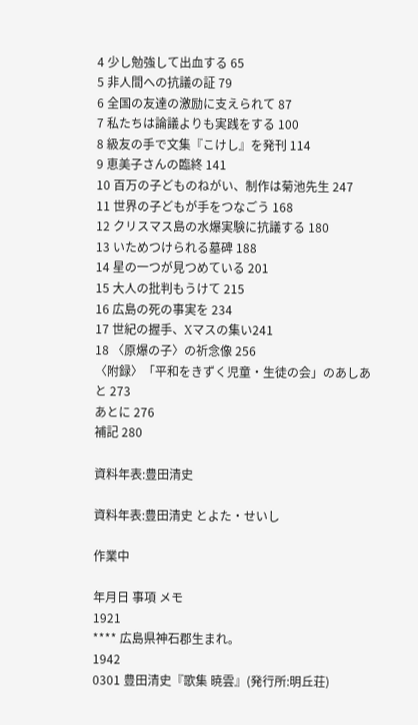4 少し勉強して出血する 65
5 非人間への抗議の証 79
6 全国の友達の激励に支えられて 87
7 私たちは論議よりも実践をする 100
8 級友の手で文集『こけし』を発刊 114
9 恵美子さんの臨終 141
10 百万の子どものねがい、制作は菊池先生 247
11 世界の子どもが手をつなごう 168
12 クリスマス島の水爆実験に抗議する 180
13 いためつけられる墓碑 188
14 星の一つが見つめている 201
15 大人の批判もうけて 215
16 広島の死の事実を 234
17 世紀の握手、Xマスの集い241
18 〈原爆の子〉の祈念像 256
〈附録〉「平和をきずく児童・生徒の会」のあしあと 273
あとに 276
補記 280

資料年表:豊田清史

資料年表:豊田清史 とよた・せいし

作業中

年月日 事項 メモ
1921
**** 広島県神石郡生まれ。
1942
0301 豊田清史『歌集 暁雲』(発行所:明丘荘)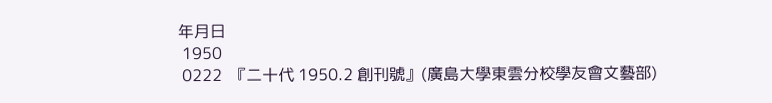年月日
 1950
 0222  『二十代 1950.2 創刊號』(廣島大學東雲分校學友會文藝部)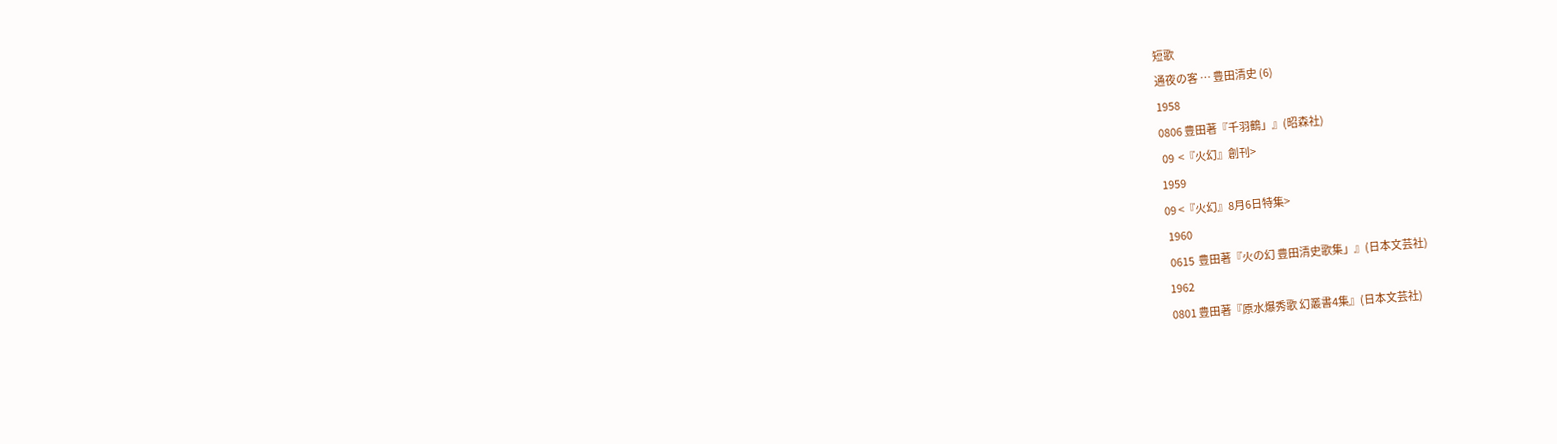短歌
通夜の客 … 豊田清史 (6)
1958
0806 豊田著『千羽鶴」』(昭森社)
 09  <『火幻』創刊>
1959
09 <『火幻』8月6日特集>
 1960
 0615  豊田著『火の幻 豊田清史歌集」』(日本文芸社)
1962
0801 豊田著『原水爆秀歌 幻叢書4集』(日本文芸社)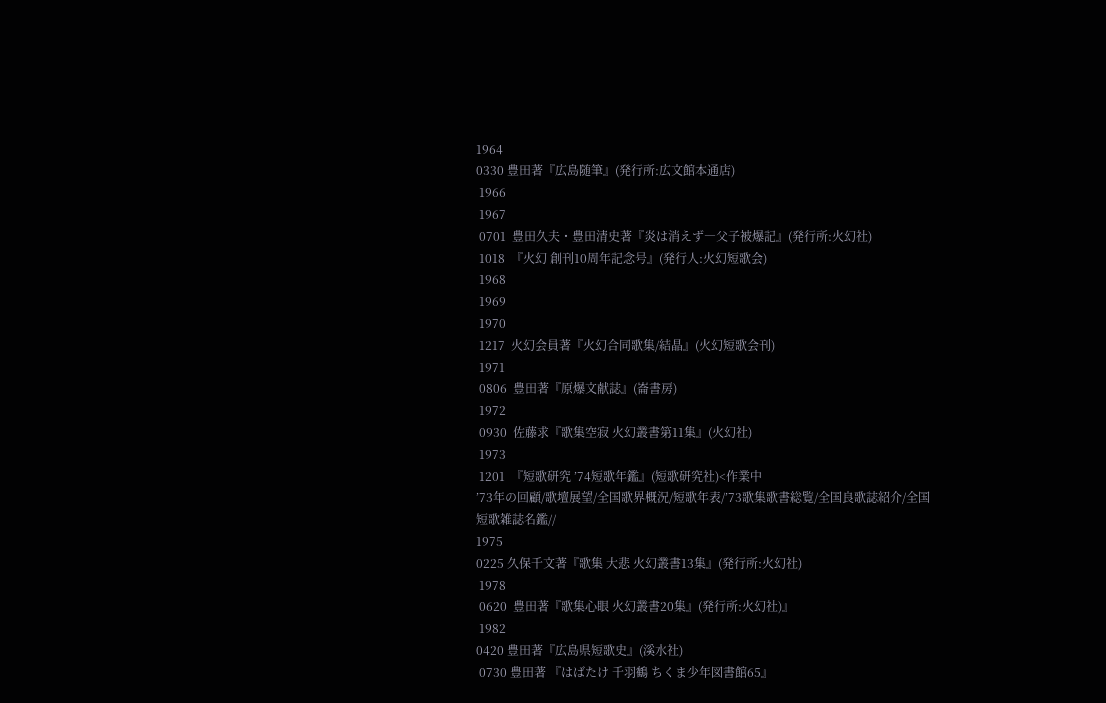1964
0330 豊田著『広島随筆』(発行所:広文館本通店)
 1966
 1967
 0701  豊田久夫・豊田清史著『炎は消えず―父子被爆記』(発行所:火幻社)
 1018  『火幻 創刊10周年記念号』(発行人:火幻短歌会)
 1968
 1969
 1970
 1217  火幻会員著『火幻合同歌集/結晶』(火幻短歌会刊)
 1971
 0806  豊田著『原爆文献誌』(崙書房)
 1972
 0930  佐藤求『歌集空寂 火幻叢書第11集』(火幻社)
 1973
 1201  『短歌研究 ’74短歌年鑑』(短歌研究社)<作業中
’73年の回顧/歌壇展望/全国歌界概況/短歌年表/’73歌集歌書総覧/全国良歌誌紹介/全国短歌雑誌名鑑//
1975
0225 久保千文著『歌集 大悲 火幻叢書13集』(発行所:火幻社)
 1978
 0620  豊田著『歌集心眼 火幻叢書20集』(発行所:火幻社)』
 1982
0420 豊田著『広島県短歌史』(溪水社)
 0730 豊田著 『はばたけ 千羽鶴 ちくま少年図書館65』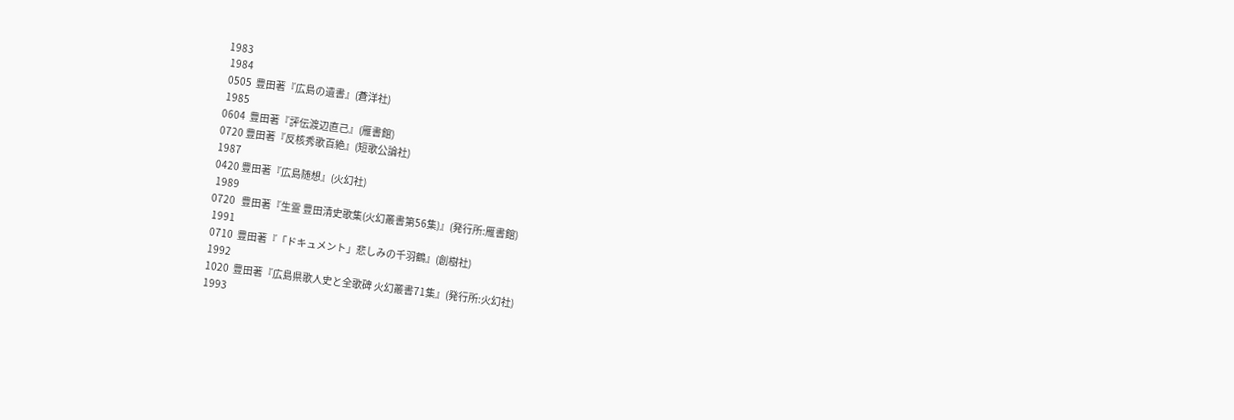1983
 1984
 0505  豊田著『広島の遺書』(蒼洋社)
 1985
0604  豊田著『評伝渡辺直己』(雁書館)
0720 豊田著『反核秀歌百絶』(短歌公論社)
1987
0420 豊田著『広島随想』(火幻社)
 1989
0720   豊田著『生霊 豊田清史歌集(火幻叢書第56集)』(発行所:雁書館)
 1991
 0710  豊田著『「ドキュメント」悲しみの千羽鶴』(創樹社)
 1992
 1020  豊田著『広島県歌人史と全歌碑 火幻叢書71集』(発行所:火幻社)
 1993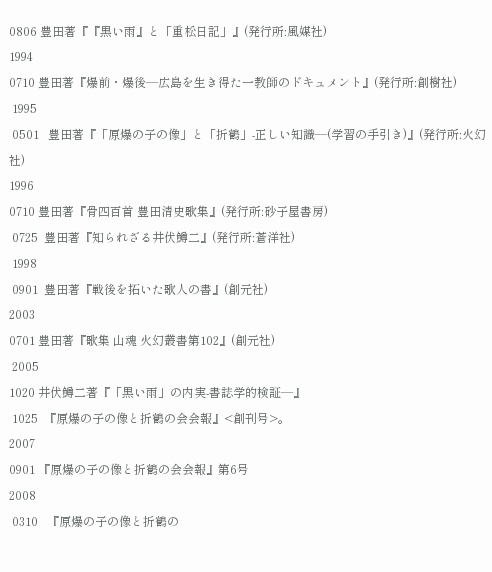0806 豊田著『『黒い雨』と「重松日記」』(発行所:風媒社)
1994
0710 豊田著『爆前・爆後―広島を生き得た一教師のドキュメント』(発行所:創樹社)
 1995
 0501   豊田著『「原爆の子の像」と「折鶴」-正しい知識―(学習の手引き)』(発行所:火幻社)
1996
0710 豊田著『骨四百首 豊田清史歌集』(発行所:砂子屋書房)
 0725  豊田著『知られざる井伏鱒二』(発行所:蒼洋社)
 1998
 0901  豊田著『戦後を拓いた歌人の書』(創元社)
2003
0701 豊田著『歌集 山魂 火幻叢書第102』(創元社)
 2005
1020 井伏鱒二著『「黒い雨」の内実-書誌学的検証―』
 1025  『原爆の子の像と折鶴の会会報』<創刊号>。
2007
0901 『原爆の子の像と折鶴の会会報』第6号
2008
 0310   『原爆の子の像と折鶴の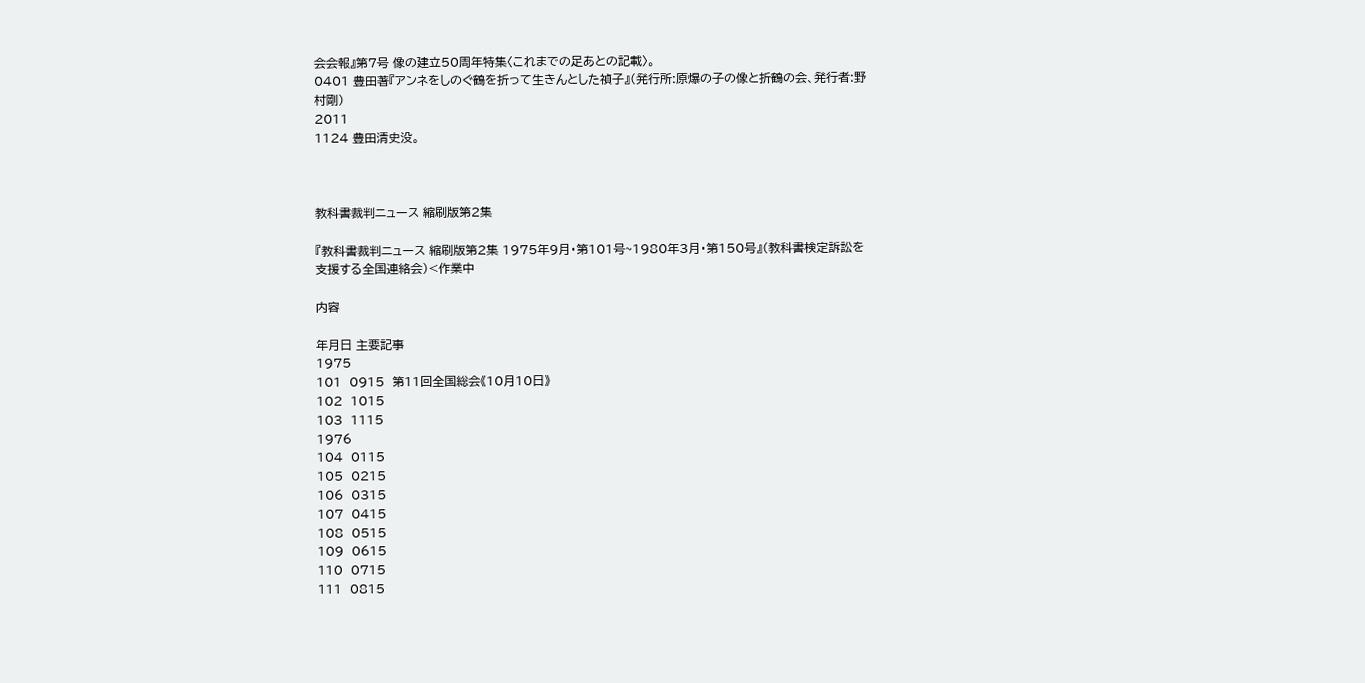会会報』第7号 像の建立50周年特集〈これまでの足あとの記載〉。
0401 豊田著『アンネをしのぐ鶴を折って生きんとした禎子』(発行所:原爆の子の像と折鶴の会、発行者:野村剛)
2011
1124 豊田清史没。



教科書裁判ニュース 縮刷版第2集

『教科書裁判ニュース 縮刷版第2集 1975年9月・第101号~1980年3月・第150号』(教科書検定訴訟を支援する全国連絡会)<作業中

内容

年月日 主要記事
1975
101  0915  第11回全国総会《10月10日》
102  1015
103  1115
1976
104  0115
105  0215
106  0315
107  0415
108  0515
109  0615
110  0715
111  0815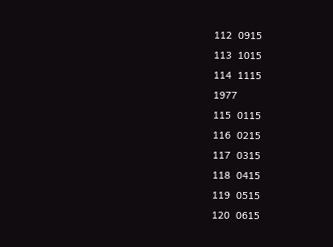112  0915
113  1015
114  1115
1977
115  0115
116  0215
117  0315
118  0415
119  0515
120  0615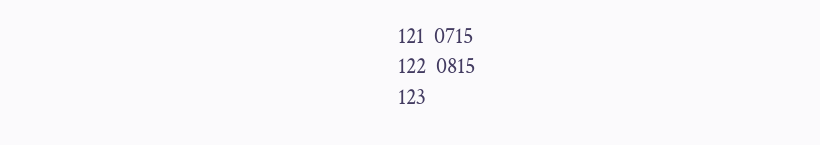121  0715
122  0815
123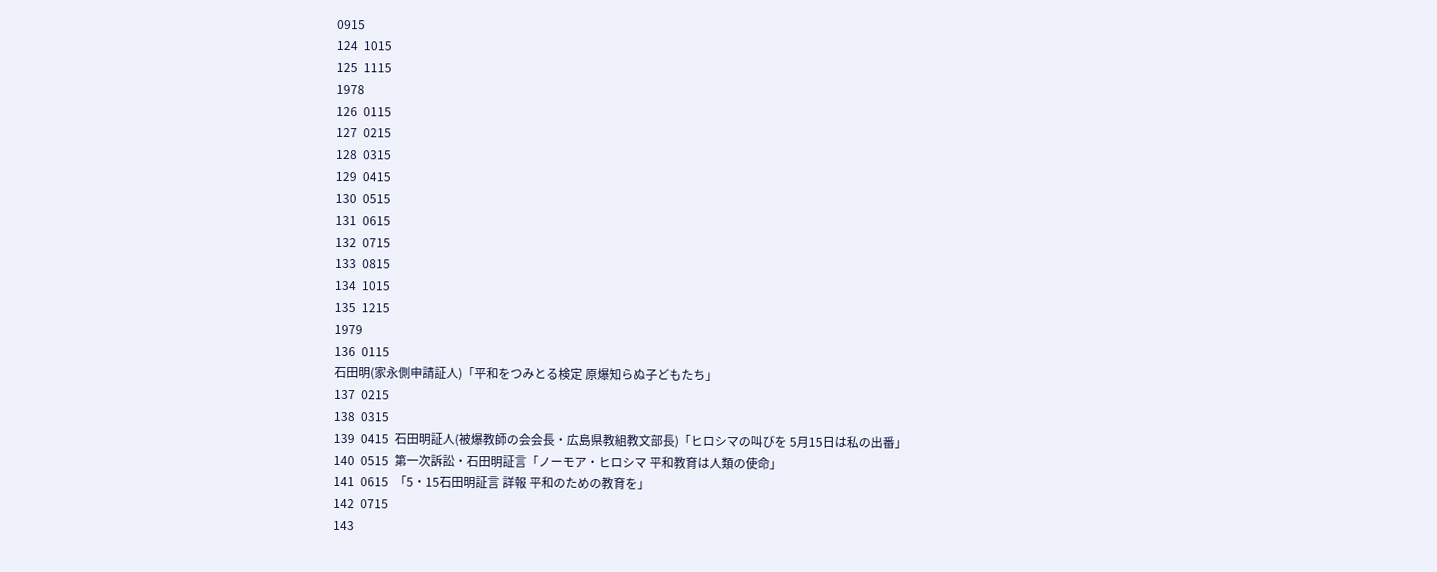0915
124  1015
125  1115
1978
126  0115
127  0215
128  0315
129  0415
130  0515
131  0615
132  0715
133  0815
134  1015
135  1215
1979
136  0115
石田明(家永側申請証人)「平和をつみとる検定 原爆知らぬ子どもたち」
137  0215
138  0315
139  0415  石田明証人(被爆教師の会会長・広島県教組教文部長)「ヒロシマの叫びを 5月15日は私の出番」
140  0515  第一次訴訟・石田明証言「ノーモア・ヒロシマ 平和教育は人類の使命」
141  0615  「5・15石田明証言 詳報 平和のための教育を」
142  0715
143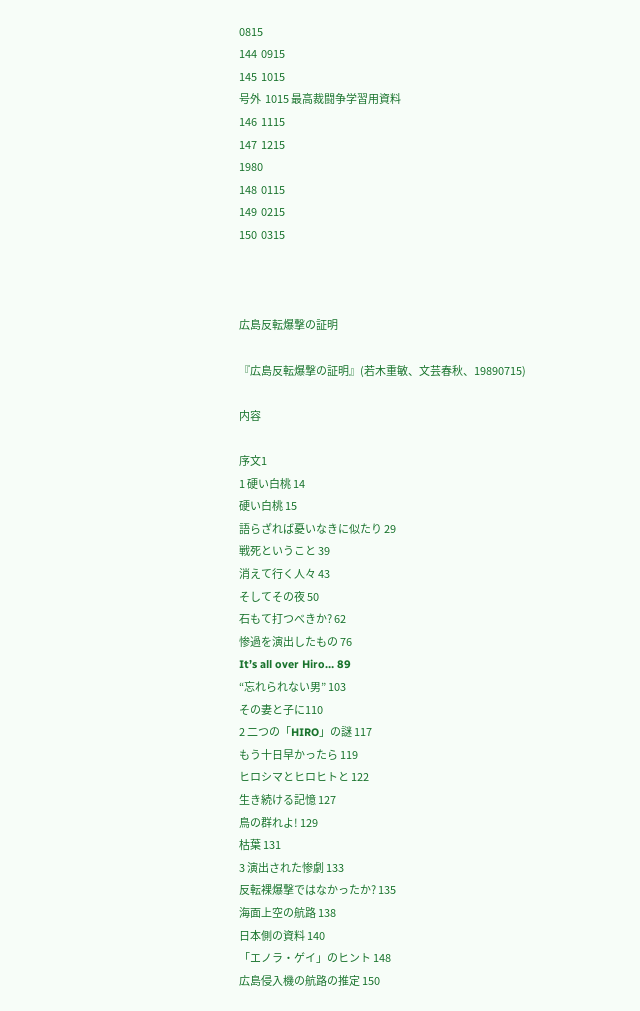0815
144  0915
145  1015
号外  1015 最高裁闘争学習用資料
146  1115
147  1215
1980
148  0115
149  0215
150  0315



広島反転爆撃の証明

『広島反転爆撃の証明』(若木重敏、文芸春秋、19890715)

内容

序文1
1 硬い白桃 14
硬い白桃 15
語らざれば憂いなきに似たり 29
戦死ということ 39
消えて行く人々 43
そしてその夜 50
石もて打つべきか? 62
惨過を演出したもの 76
It’s all over Hiro… 89
“忘れられない男” 103
その妻と子に110
2 二つの「HIRO」の謎 117
もう十日早かったら 119
ヒロシマとヒロヒトと 122
生き続ける記憶 127
鳥の群れよ! 129
枯葉 131
3 演出された惨劇 133
反転裸爆撃ではなかったか? 135
海面上空の航路 138
日本側の資料 140
「エノラ・ゲイ」のヒント 148
広島侵入機の航路の推定 150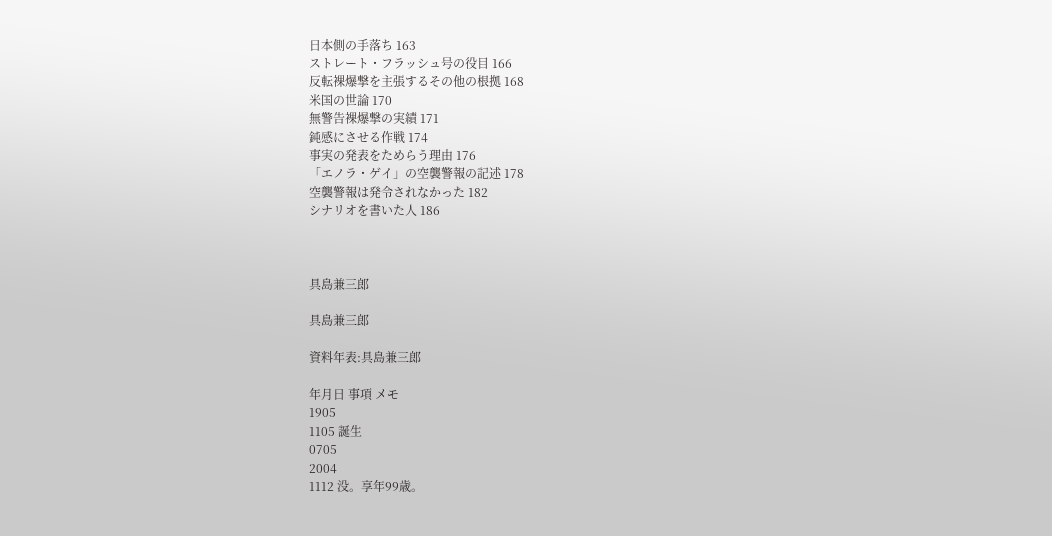日本側の手落ち 163
ストレート・フラッシュ号の役目 166
反転裸爆撃を主張するその他の根拠 168
米国の世論 170
無警告裸爆撃の実績 171
鈍感にさせる作戦 174
事実の発表をためらう理由 176
「エノラ・ゲイ」の空襲警報の記述 178
空襲警報は発令されなかった 182
シナリオを書いた人 186



具島兼三郎

具島兼三郎

資料年表:具島兼三郎

年月日 事項 メモ
1905
1105 誕生
0705
2004
1112 没。享年99歳。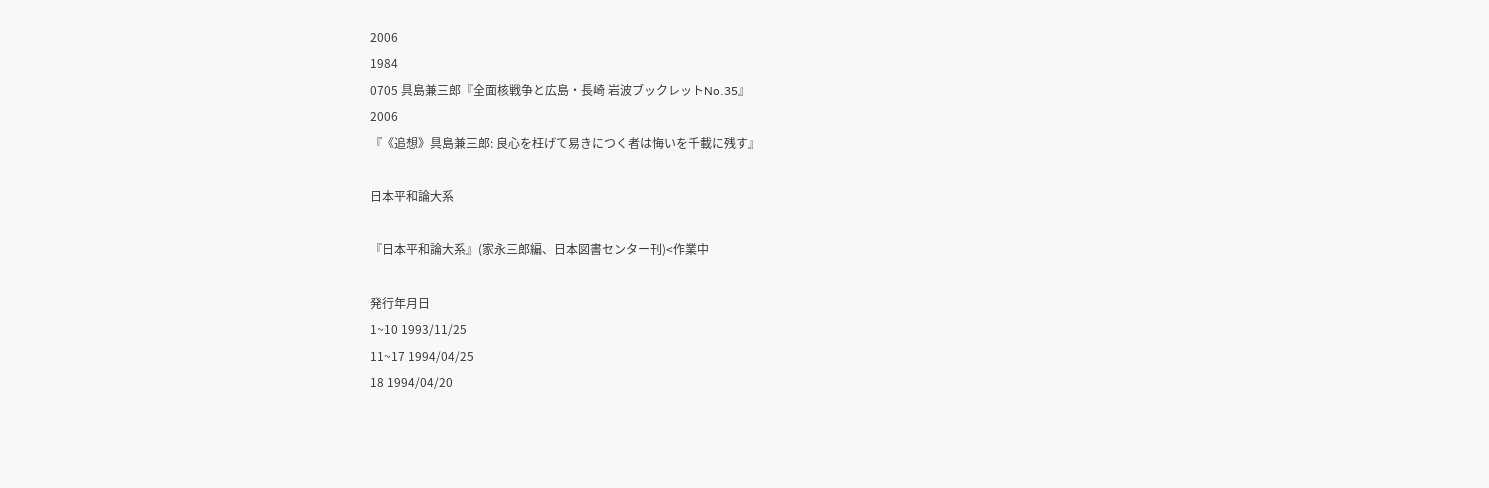2006
1984
0705 具島兼三郎『全面核戦争と広島・長崎 岩波ブックレットNo.35』
2006
『《追想》具島兼三郎: 良心を枉げて易きにつく者は悔いを千載に残す』

日本平和論大系

『日本平和論大系』(家永三郎編、日本図書センター刊)<作業中

発行年月日
1~10 1993/11/25
11~17 1994/04/25
18 1994/04/20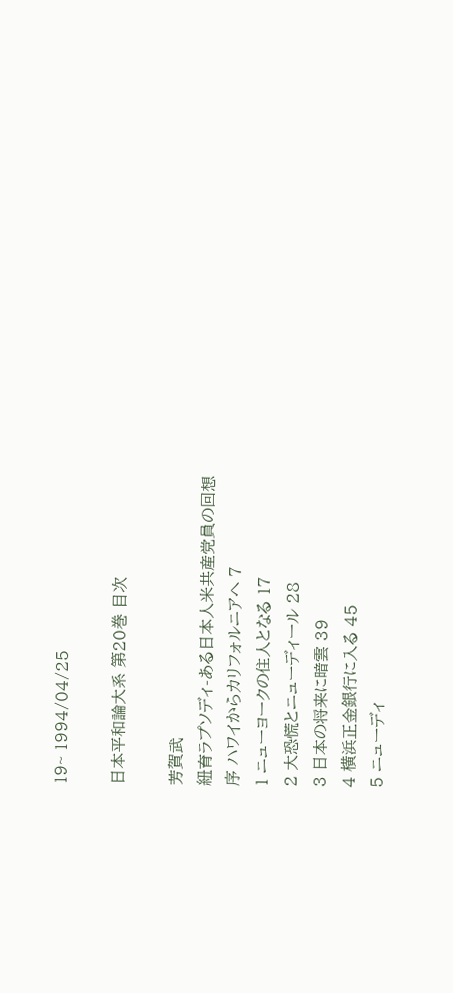19~ 1994/04/25

日本平和論大系 第20巻 目次

芳賀武
紐育ラプソディ-ある日本人米共産党員の回想
序 ハワイからカリフォルニアヘ 7
1 ニューヨークの住人となる 17
2 大恐慌とニューディール 28
3 日本の将来に暗雲 39
4 横浜正金銀行に入る 45
5 ニューディ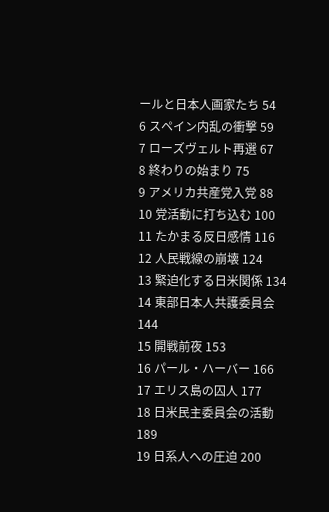ールと日本人画家たち 54
6 スペイン内乱の衝撃 59
7 ローズヴェルト再選 67
8 終わりの始まり 75
9 アメリカ共産党入党 88
10 党活動に打ち込む 100
11 たかまる反日感情 116
12 人民戦線の崩壊 124
13 緊迫化する日米関係 134
14 東部日本人共護委員会 144
15 開戦前夜 153
16 パール・ハーバー 166
17 エリス島の囚人 177
18 日米民主委員会の活動 189
19 日系人への圧迫 200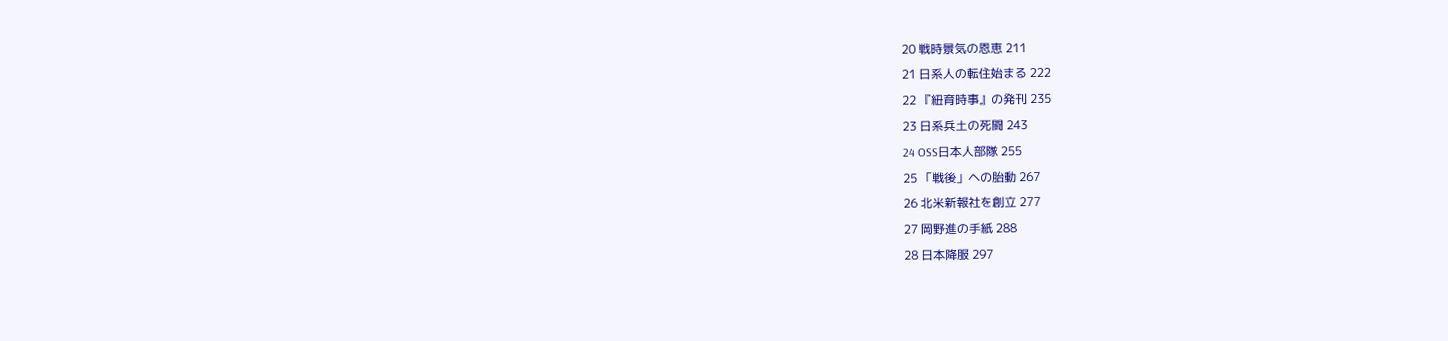20 戦時景気の恩恵 211
21 日系人の転住始まる 222
22 『紐育時事』の発刊 235
23 日系兵土の死闘 243
24 OSS日本人部隊 255
25 「戦後」ヘの胎動 267
26 北米新報社を創立 277
27 岡野進の手紙 288
28 日本降服 297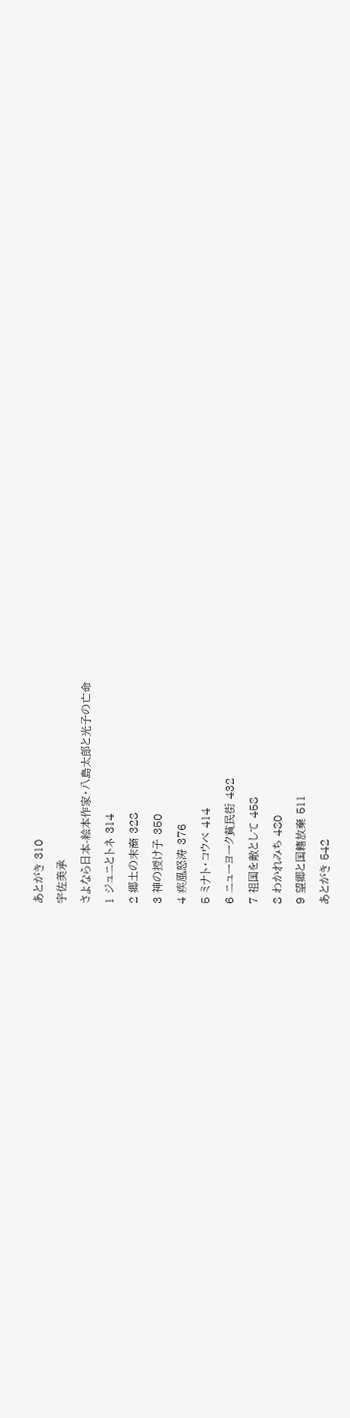あとがき 310
宇佐美承
さよなら日本-絵本作家・八島太郎と光子の亡命
1 ジュニとトネ 314
2 郷土の末裔 328
3 神の授け子 350
4 疾風怒涛 376
5 ミナト・コウベ 414
6 ニューヨーク貧民街 432
7 祖国を敵として 458
8 わかれみち 480
9 望郷と国籍放棄 511
あとがき 542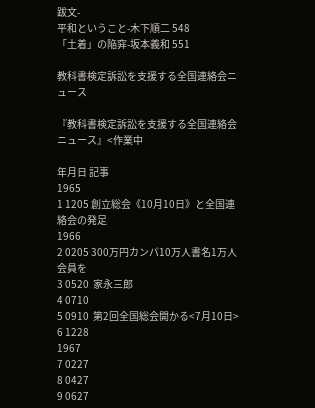跋文-
平和ということ-木下順二 548
「土着」の陥穽-坂本義和 551

教科書検定訴訟を支援する全国連絡会ニュース

『教科書検定訴訟を支援する全国連絡会ニュース』<作業中

年月日 記事
1965
1 1205 創立総会《10月10日》と全国連絡会の発足
1966
2 0205 300万円カンパ10万人書名1万人会員を
3 0520  家永三郎
4 0710
5 0910  第2回全国総会開かる<7月10日>
6 1228
1967
7 0227
8 0427
9 0627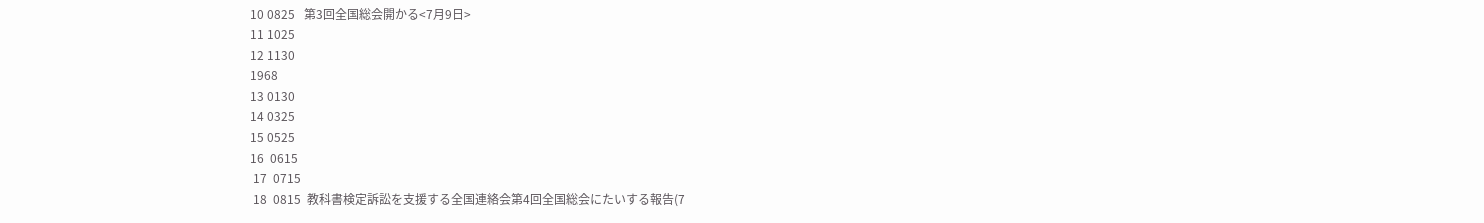10 0825   第3回全国総会開かる<7月9日>
11 1025
12 1130
1968
13 0130
14 0325
15 0525
16  0615
 17  0715
 18  0815  教科書検定訴訟を支援する全国連絡会第4回全国総会にたいする報告(7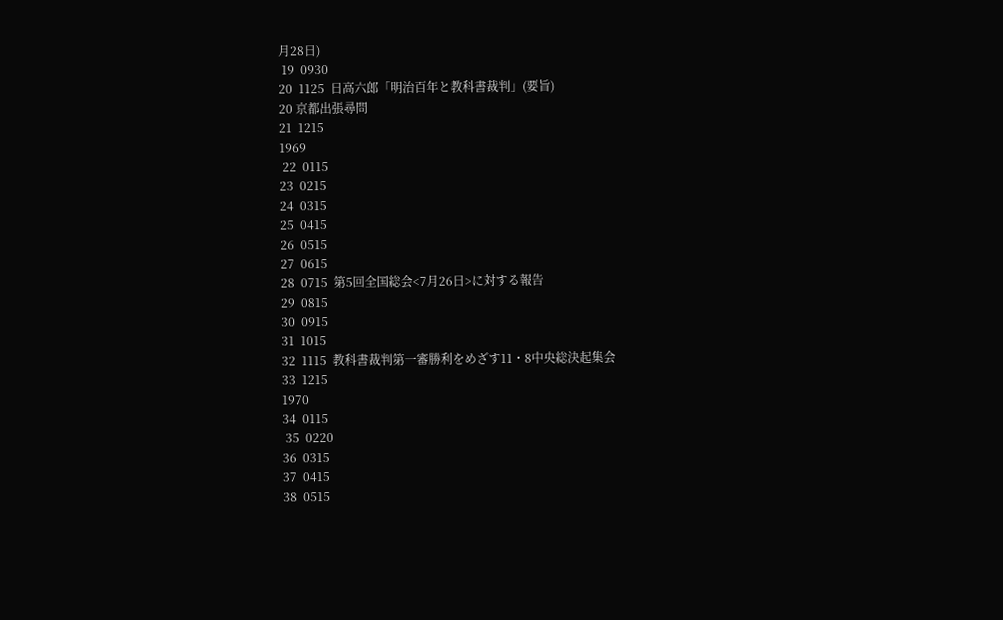月28日)
 19  0930
20  1125  日高六郎「明治百年と教科書裁判」(要旨)
20 京都出張尋問
21  1215
1969
 22  0115
23  0215
24  0315
25  0415
26  0515
27  0615
28  0715  第5回全国総会<7月26日>に対する報告
29  0815
30  0915
31  1015
32  1115  教科書裁判第一審勝利をめざす11・8中央総決起集会
33  1215
1970
34  0115
 35  0220
36  0315
37  0415
38  0515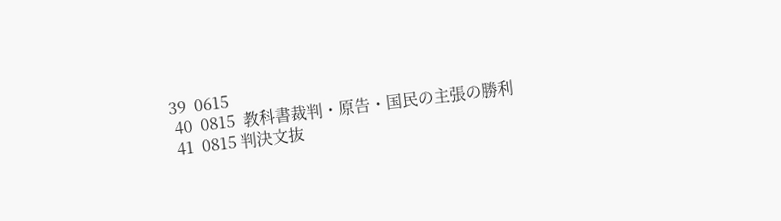39  0615
 40  0815  教科書裁判・原告・国民の主張の勝利
 41  0815 判決文抜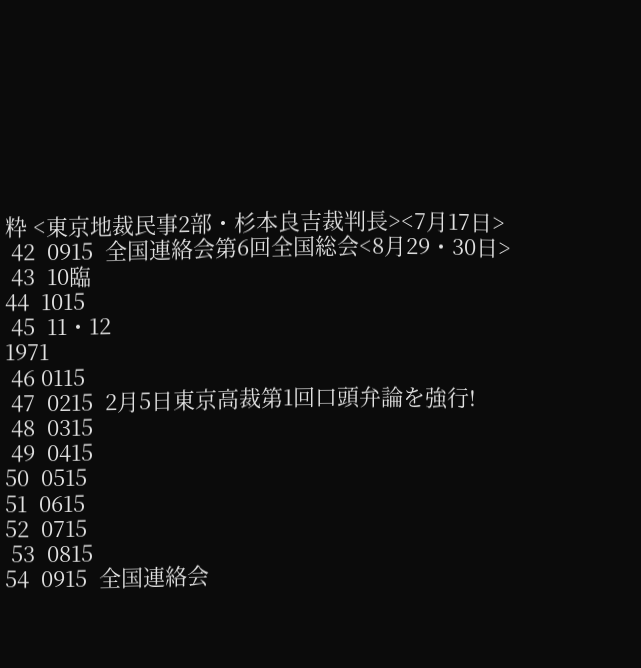粋 <東京地裁民事2部・杉本良吉裁判長><7月17日>
 42  0915  全国連絡会第6回全国総会<8月29・30日>
 43  10臨
44  1015
 45  11・12
1971
 46 0115
 47  0215  2月5日東京高裁第1回口頭弁論を強行!
 48  0315
 49  0415
50  0515
51  0615
52  0715
 53  0815
54  0915  全国連絡会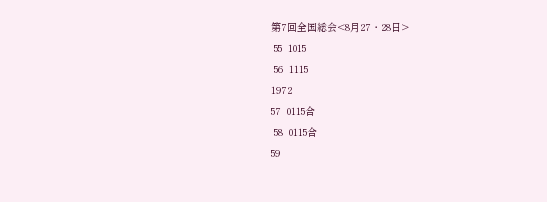第7回全国総会<8月27・28日>
 55  1015
 56  1115
1972
57  0115合
 58  0115合
59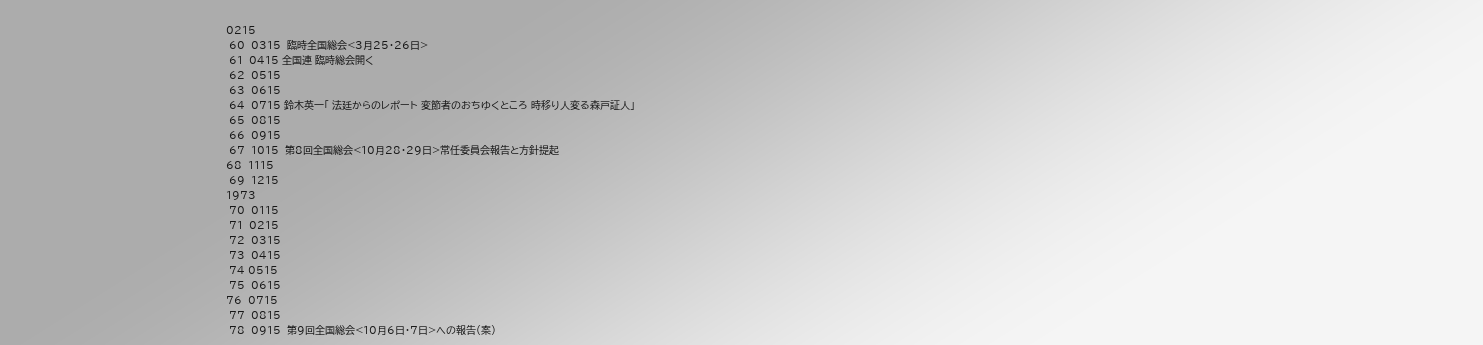0215
 60  0315  臨時全国総会<3月25・26日>
 61  0415 全国連 臨時総会開く
 62  0515
 63  0615
 64  0715 鈴木英一「 法廷からのレポート 変節者のおちゆくところ 時移り人変る森戸証人」
 65  0815
 66  0915
 67  1015  第8回全国総会<10月28・29日>常任委員会報告と方針提起
68  1115
 69  1215
1973
 70  0115
 71  0215
 72  0315
 73  0415
 74 0515
 75  0615
76  0715
 77  0815
 78  0915  第9回全国総会<10月6日・7日>への報告(案)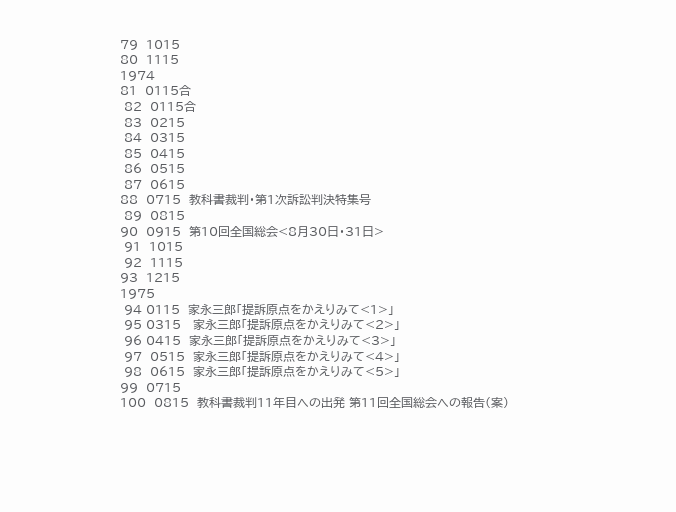79  1015
80  1115
1974
81  0115合
 82  0115合
 83  0215
 84  0315
 85  0415
 86  0515
 87  0615
88  0715  教科書裁判・第1次訴訟判決特集号
 89  0815
90  0915  第10回全国総会<8月30日・31日>
 91  1015
 92  1115
93  1215
1975
 94 0115  家永三郎「提訴原点をかえりみて<1>」
 95 0315   家永三郎「提訴原点をかえりみて<2>」
 96 0415  家永三郎「提訴原点をかえりみて<3>」
 97  0515  家永三郎「提訴原点をかえりみて<4>」
 98  0615  家永三郎「提訴原点をかえりみて<5>」
99  0715
100  0815  教科書裁判11年目への出発 第11回全国総会への報告(案)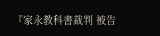『家永教科書裁判 被告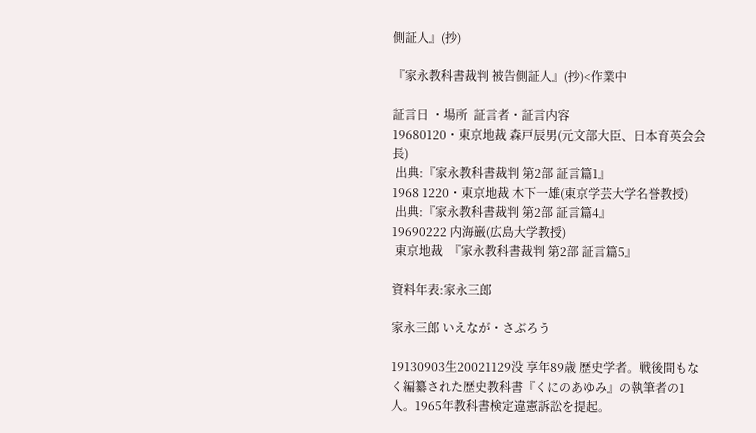側証人』(抄)

『家永教科書裁判 被告側証人』(抄)<作業中

証言日 ・場所  証言者・証言内容
19680120・東京地裁 森戸辰男(元文部大臣、日本育英会会長)
 出典:『家永教科書裁判 第2部 証言篇1』
1968 1220・東京地裁 木下一雄(東京学芸大学名誉教授)
 出典:『家永教科書裁判 第2部 証言篇4』
19690222 内海巌(広島大学教授)
 東京地裁  『家永教科書裁判 第2部 証言篇5』

資料年表:家永三郎

家永三郎 いえなが・さぶろう

19130903生20021129没 享年89歳 歴史学者。戦後間もなく編纂された歴史教科書『くにのあゆみ』の執筆者の1人。1965年教科書検定違憲訴訟を提起。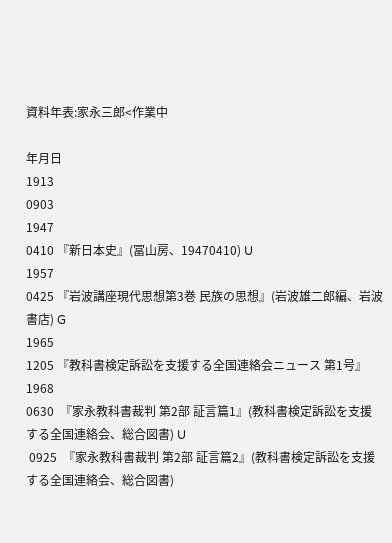資料年表:家永三郎<作業中

年月日
1913
0903
1947
0410 『新日本史』(冨山房、19470410) U
1957
0425 『岩波講座現代思想第3巻 民族の思想』(岩波雄二郎編、岩波書店) G
1965
1205 『教科書検定訴訟を支援する全国連絡会ニュース 第1号』
1968
0630  『家永教科書裁判 第2部 証言篇1』(教科書検定訴訟を支援する全国連絡会、総合図書) U
 0925  『家永教科書裁判 第2部 証言篇2』(教科書検定訴訟を支援する全国連絡会、総合図書)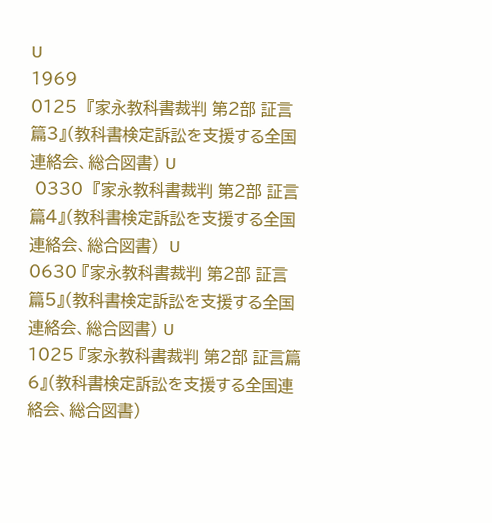U
1969
0125  『家永教科書裁判 第2部 証言篇3』(教科書検定訴訟を支援する全国連絡会、総合図書) U
 0330  『家永教科書裁判 第2部 証言篇4』(教科書検定訴訟を支援する全国連絡会、総合図書)  U
0630 『家永教科書裁判 第2部 証言篇5』(教科書検定訴訟を支援する全国連絡会、総合図書) U
1025 『家永教科書裁判 第2部 証言篇6』(教科書検定訴訟を支援する全国連絡会、総合図書)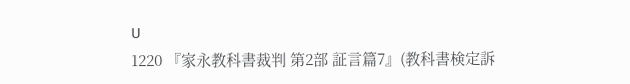U
1220 『家永教科書裁判 第2部 証言篇7』(教科書検定訴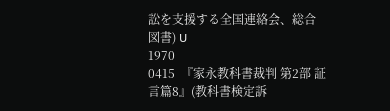訟を支援する全国連絡会、総合図書) U
1970
0415  『家永教科書裁判 第2部 証言篇8』(教科書検定訴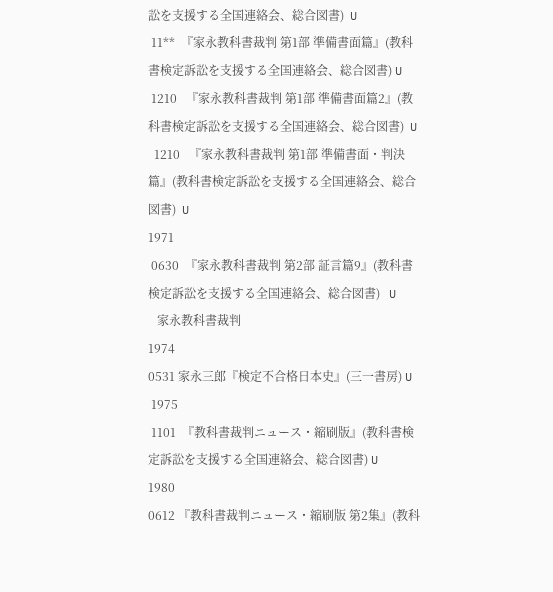訟を支援する全国連絡会、総合図書)  U
 11**  『家永教科書裁判 第1部 準備書面篇』(教科書検定訴訟を支援する全国連絡会、総合図書) U
 1210   『家永教科書裁判 第1部 準備書面篇2』(教科書検定訴訟を支援する全国連絡会、総合図書)  U
  1210   『家永教科書裁判 第1部 準備書面・判決篇』(教科書検定訴訟を支援する全国連絡会、総合図書)  U
1971
 0630  『家永教科書裁判 第2部 証言篇9』(教科書検定訴訟を支援する全国連絡会、総合図書)   U
   家永教科書裁判
1974
0531 家永三郎『検定不合格日本史』(三一書房) U
 1975
 1101  『教科書裁判ニュース・縮刷版』(教科書検定訴訟を支援する全国連絡会、総合図書) U
1980
0612 『教科書裁判ニュース・縮刷版 第2集』(教科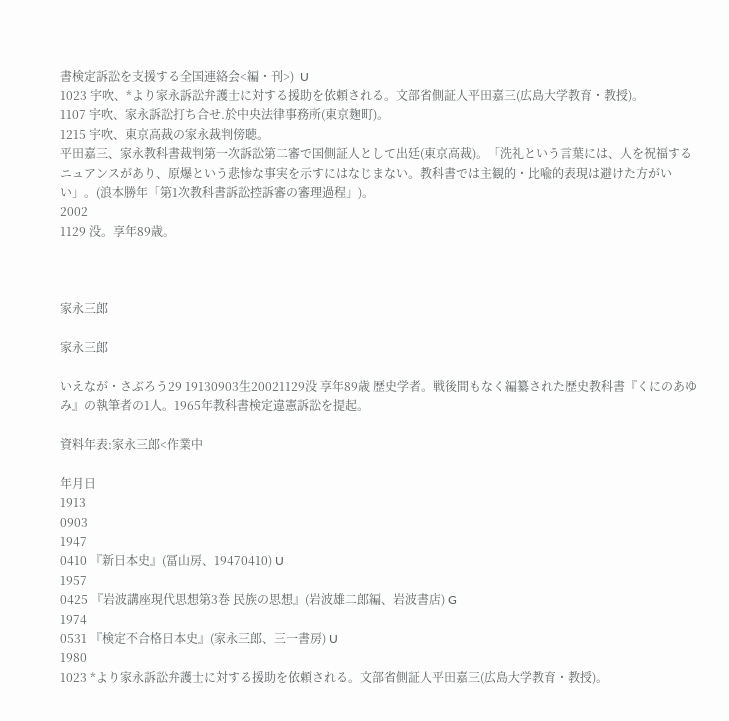書検定訴訟を支援する全国連絡会<編・刊>)  U
1023 宇吹、*より家永訴訟弁護士に対する援助を依頼される。文部省側証人平田嘉三(広島大学教育・教授)。
1107 宇吹、家永訴訟打ち合せ.於中央法律事務所(東京麹町)。
1215 宇吹、東京高裁の家永裁判傍聴。
平田嘉三、家永教科書裁判第一次訴訟第二審で国側証人として出廷(東京高裁)。「洗礼という言葉には、人を祝福するニュアンスがあり、原爆という悲惨な事実を示すにはなじまない。教科書では主観的・比喩的表現は避けた方がいい」。(浪本勝年「第1次教科書訴訟控訴審の審理過程」)。
2002
1129 没。享年89歳。



家永三郎

家永三郎

いえなが・さぶろう29 19130903生20021129没 享年89歳 歴史学者。戦後間もなく編纂された歴史教科書『くにのあゆみ』の執筆者の1人。1965年教科書検定違憲訴訟を提起。

資料年表:家永三郎<作業中

年月日
1913
0903
1947
0410 『新日本史』(冨山房、19470410) U
1957
0425 『岩波講座現代思想第3巻 民族の思想』(岩波雄二郎編、岩波書店) G
1974
0531 『検定不合格日本史』(家永三郎、三一書房) U
1980
1023 *より家永訴訟弁護士に対する援助を依頼される。文部省側証人平田嘉三(広島大学教育・教授)。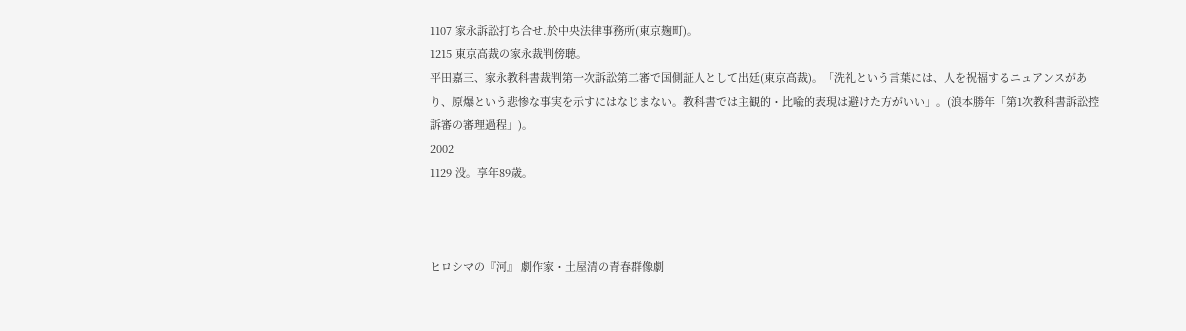1107 家永訴訟打ち合せ.於中央法律事務所(東京麹町)。
1215 東京高裁の家永裁判傍聴。
平田嘉三、家永教科書裁判第一次訴訟第二審で国側証人として出廷(東京高裁)。「洗礼という言葉には、人を祝福するニュアンスがあり、原爆という悲惨な事実を示すにはなじまない。教科書では主観的・比喩的表現は避けた方がいい」。(浪本勝年「第1次教科書訴訟控訴審の審理過程」)。
2002
1129 没。享年89歳。



ヒロシマの『河』 劇作家・土屋清の青春群像劇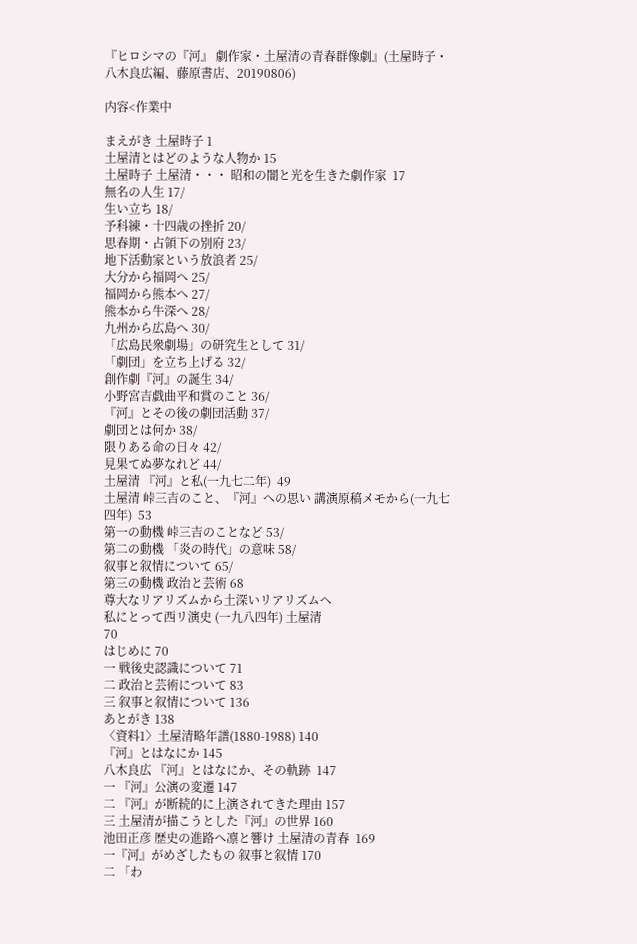『ヒロシマの『河』 劇作家・土屋清の青春群像劇』(土屋時子・八木良広編、藤原書店、20190806)

内容<作業中

まえがき 土屋時子 1
土屋清とはどのような人物か 15
土屋時子 土屋清・・・ 昭和の闇と光を生きた劇作家  17
無名の人生 17/
生い立ち 18/
予科練・十四歳の挫折 20/
思春期・占領下の別府 23/
地下活動家という放浪者 25/
大分から福岡へ 25/
福岡から熊本へ 27/
熊本から牛深へ 28/
九州から広島へ 30/
「広島民衆劇場」の研究生として 31/
「劇団」を立ち上げる 32/
創作劇『河』の誕生 34/
小野宮吉戯曲平和賞のこと 36/
『河』とその後の劇団活動 37/
劇団とは何か 38/
限りある命の日々 42/
見果てぬ夢なれど 44/
土屋清 『河』と私(一九七二年)  49
土屋清 峠三吉のこと、『河』への思い 講演原稿メモから(一九七四年)  53
第一の動機 峠三吉のことなど 53/
第二の動機 「炎の時代」の意味 58/
叙事と叙情について 65/
第三の動機 政治と芸術 68
尊大なリアリズムから土深いリアリズムへ
私にとって西リ演史 (一九八四年) 土屋清
70
はじめに 70
一 戦後史認識について 71
二 政治と芸術について 83
三 叙事と叙情について 136
あとがき 138
〈資料1〉土屋清略年譜(1880-1988) 140
『河』とはなにか 145
八木良広 『河』とはなにか、その軌跡  147
一 『河』公演の変遷 147
二 『河』が断続的に上演されてきた理由 157
三 土屋清が描こうとした『河』の世界 160
池田正彦 歴史の進路へ凛と響け 土屋清の青春  169
一『河』がめざしたもの 叙事と叙情 170
二 「わ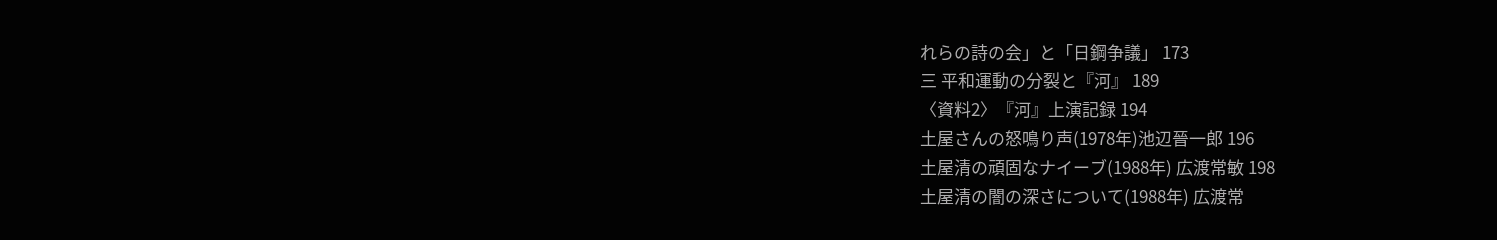れらの詩の会」と「日鋼争議」 173
三 平和運動の分裂と『河』 189
〈資料2〉『河』上演記録 194
土屋さんの怒鳴り声(1978年)池辺晉一郎 196
土屋清の頑固なナイーブ(1988年) 広渡常敏 198
土屋清の闇の深さについて(1988年) 広渡常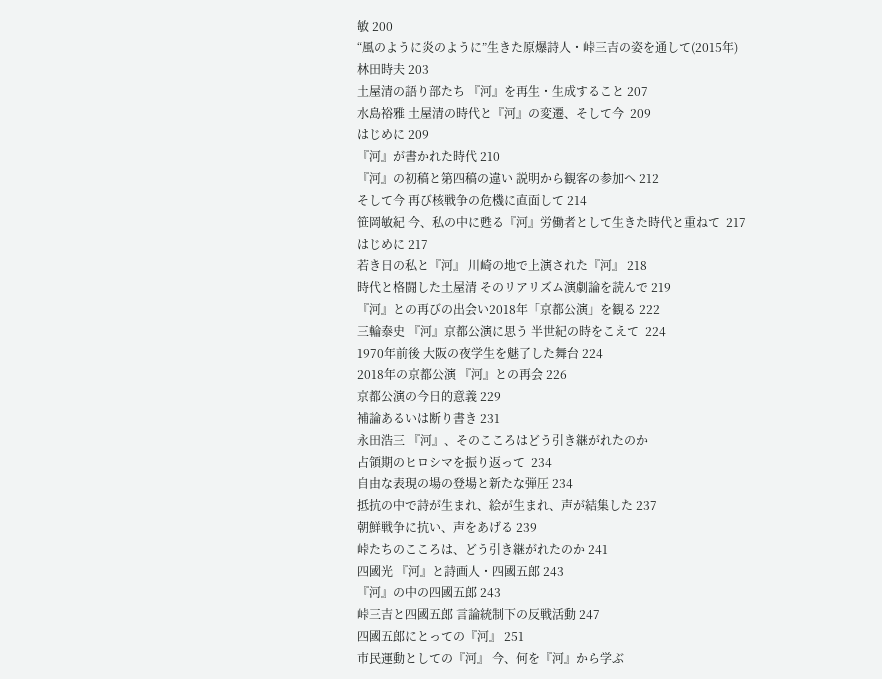敏 200
“風のように炎のように”生きた原爆詩人・峠三吉の姿を通して(2015年)
林田時夫 203
土屋清の語り部たち 『河』を再生・生成すること 207
水島裕雅 土屋清の時代と『河』の変遷、そして今  209
はじめに 209
『河』が書かれた時代 210
『河』の初稿と第四稿の違い 説明から観客の参加へ 212
そして今 再び核戦争の危機に直面して 214
笹岡敏紀 今、私の中に甦る『河』労働者として生きた時代と重ねて  217
はじめに 217
若き日の私と『河』 川崎の地で上演された『河』 218
時代と格闘した土屋清 そのリアリズム演劇論を読んで 219
『河』との再びの出会い2018年「京都公演」を観る 222
三輪泰史 『河』京都公演に思う 半世紀の時をこえて  224
1970年前後 大阪の夜学生を魅了した舞台 224
2018年の京都公演 『河』との再会 226
京都公演の今日的意義 229
補論あるいは断り書き 231
永田浩三 『河』、そのこころはどう引き継がれたのか
占領期のヒロシマを振り返って  234
自由な表現の場の登場と新たな弾圧 234
抵抗の中で詩が生まれ、絵が生まれ、声が結集した 237
朝鮮戦争に抗い、声をあげる 239
峠たちのこころは、どう引き継がれたのか 241
四國光 『河』と詩画人・四國五郎 243
『河』の中の四國五郎 243
峠三吉と四國五郎 言論統制下の反戦活動 247
四國五郎にとっての『河』 251
市民運動としての『河』 今、何を『河』から学ぶ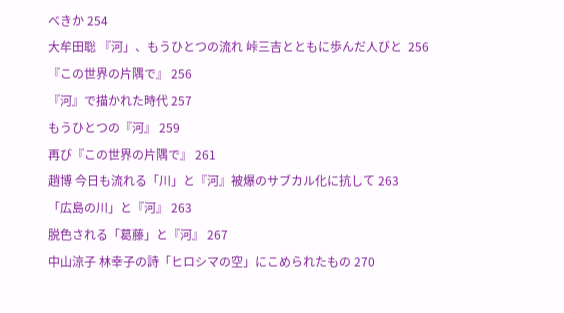べきか 254
大牟田聡 『河」、もうひとつの流れ 峠三吉とともに歩んだ人びと  256
『この世界の片隅で』 256
『河』で描かれた時代 257
もうひとつの『河』 259
再び『この世界の片隅で』 261
趙博 今日も流れる「川」と『河』被爆のサブカル化に抗して 263
「広島の川」と『河』 263
脱色される「葛藤」と『河』 267
中山涼子 林幸子の詩「ヒロシマの空」にこめられたもの 270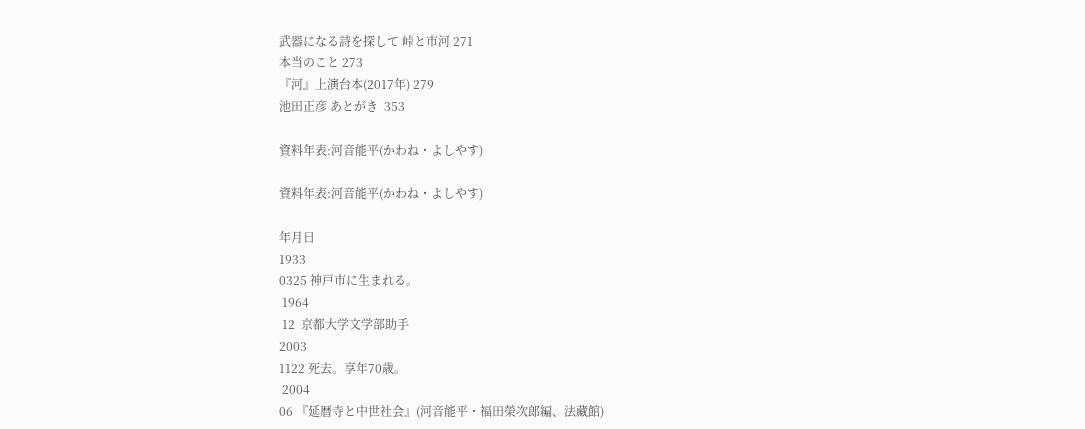武器になる詩を探して 峠と市河 271
本当のこと 273
『河』上演台本(2017年) 279
池田正彦 あとがき  353

資料年表:河音能平(かわね・よしやす)

資料年表:河音能平(かわね・よしやす)

年月日
1933
0325 神戸市に生まれる。
 1964
 12  京都大学文学部助手
2003
1122 死去。享年70歳。
 2004
06 『延暦寺と中世社会』(河音能平・福田榮次郎編、法藏館)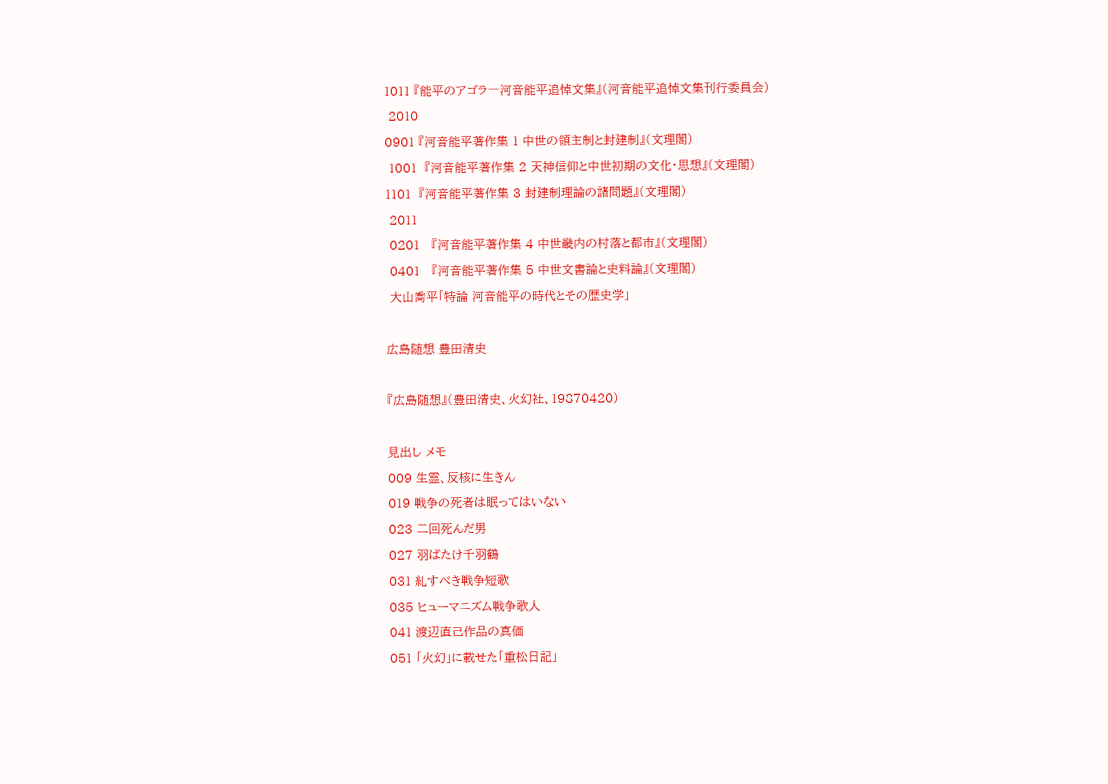1011 『能平のアゴラ―河音能平追悼文集』(河音能平追悼文集刊行委員会)
 2010
0901 『河音能平著作集 1 中世の領主制と封建制』(文理閣)
 1001  『河音能平著作集 2 天神信仰と中世初期の文化・思想』(文理閣)
1101  『河音能平著作集 3 封建制理論の諸問題』(文理閣)
 2011
 0201   『河音能平著作集 4 中世畿内の村落と都市』(文理閣)
 0401   『河音能平著作集 5 中世文書論と史料論』(文理閣)
 大山喬平「特論 河音能平の時代とその歴史学」

広島随想 豊田清史

『広島随想』(豊田清史、火幻社、19870420)

見出し メモ
009 生霊、反核に生きん
019 戦争の死者は眠ってはいない
023 二回死んだ男
027 羽ばたけ千羽鶴
031 糺すべき戦争短歌
035 ヒューマニズム戦争歌人
041 渡辺直己作品の真価
051 「火幻」に載せた「重松日記」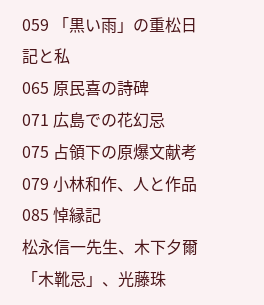059 「黒い雨」の重松日記と私
065 原民喜の詩碑
071 広島での花幻忌
075 占領下の原爆文献考
079 小林和作、人と作品
085 悼縁記
松永信一先生、木下夕爾「木靴忌」、光藤珠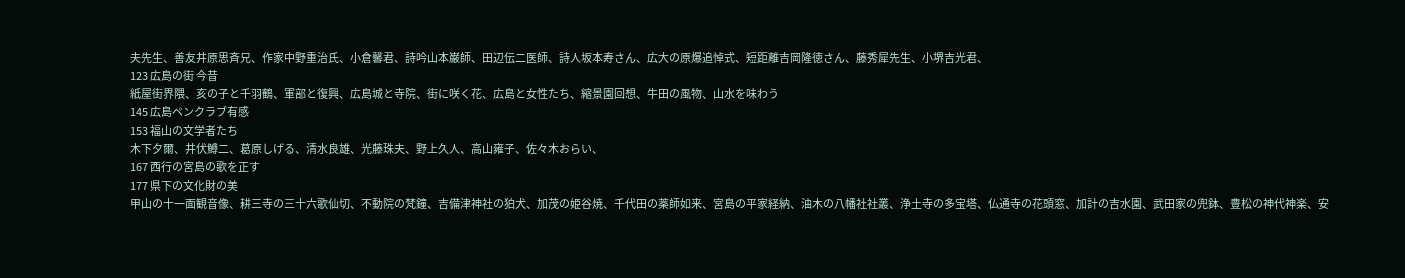夫先生、善友井原思斉兄、作家中野重治氏、小倉馨君、詩吟山本巌師、田辺伝二医師、詩人坂本寿さん、広大の原爆追悼式、短距離吉岡隆徳さん、藤秀犀先生、小堺吉光君、
123 広島の街 今昔
紙屋街界隈、亥の子と千羽鶴、軍部と復興、広島城と寺院、街に咲く花、広島と女性たち、縮景園回想、牛田の風物、山水を味わう
145 広島ペンクラブ有感
153 福山の文学者たち
木下夕爾、井伏鱒二、葛原しげる、清水良雄、光藤珠夫、野上久人、高山雍子、佐々木おらい、
167 西行の宮島の歌を正す
177 県下の文化財の美
甲山の十一面観音像、耕三寺の三十六歌仙切、不動院の梵鐘、吉備津神社の狛犬、加茂の姫谷焼、千代田の薬師如来、宮島の平家経納、油木の八幡社社叢、浄土寺の多宝塔、仏通寺の花頭窓、加計の吉水園、武田家の兜鉢、豊松の神代神楽、安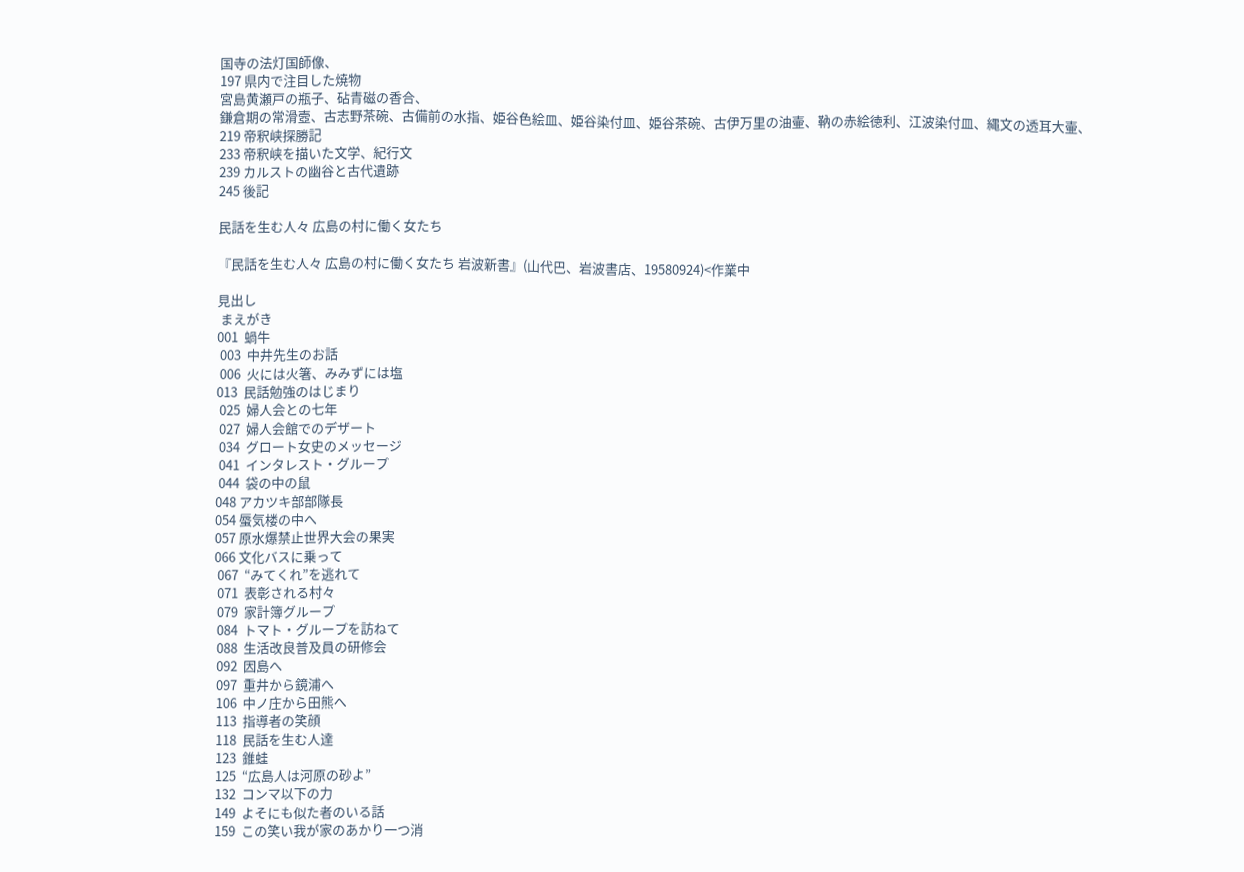国寺の法灯国師像、
197 県内で注目した焼物
宮島黄瀬戸の瓶子、砧青磁の香合、
鎌倉期の常滑壼、古志野茶碗、古備前の水指、姫谷色絵皿、姫谷染付皿、姫谷茶碗、古伊万里の油壷、靹の赤絵徳利、江波染付皿、縄文の透耳大壷、
219 帝釈峡探勝記
233 帝釈峡を描いた文学、紀行文
239 カルストの幽谷と古代遺跡
245 後記

民話を生む人々 広島の村に働く女たち

『民話を生む人々 広島の村に働く女たち 岩波新書』(山代巴、岩波書店、19580924)<作業中

見出し
 まえがき
001  蝸牛
 003  中井先生のお話
 006  火には火箸、みみずには塩
013  民話勉強のはじまり
 025  婦人会との七年
 027  婦人会館でのデザート
 034  グロート女史のメッセージ
 041  インタレスト・グループ
 044  袋の中の鼠
048 アカツキ部部隊長
054 蜃気楼の中へ
057 原水爆禁止世界大会の果実
066 文化バスに乗って
 067  “みてくれ”を逃れて
 071  表彰される村々
 079  家計簿グループ
 084  トマト・グループを訪ねて
 088  生活改良普及員の研修会
 092  因島へ
 097  重井から鏡浦へ
 106  中ノ庄から田熊へ
 113  指導者の笑顔
 118  民話を生む人達
 123  錐蛙
 125  “広島人は河原の砂よ”
 132  コンマ以下の力
 149  よそにも似た者のいる話
 159  この笑い我が家のあかり一つ消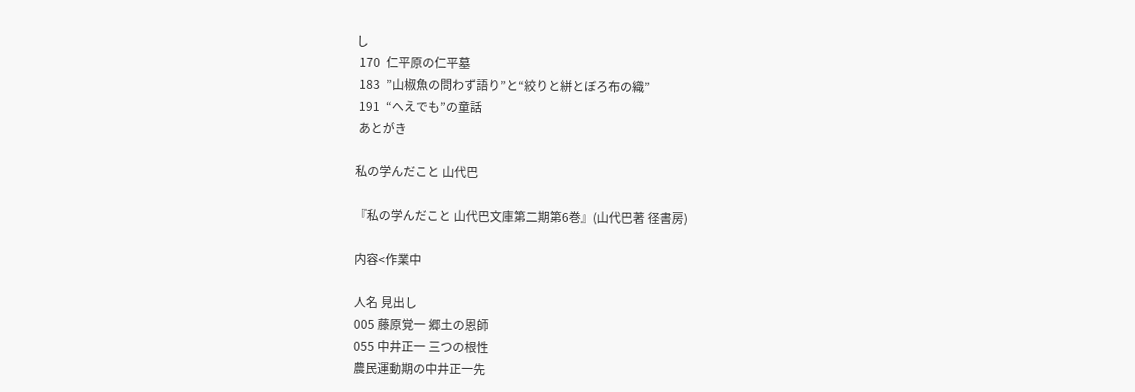し
 170  仁平原の仁平墓
 183  ”山椒魚の問わず語り”と“絞りと絣とぼろ布の織”
 191  “へえでも”の童話
 あとがき

私の学んだこと 山代巴

『私の学んだこと 山代巴文庫第二期第6巻』(山代巴著 径書房)

内容<作業中

人名 見出し
005 藤原覚一 郷土の恩師
055 中井正一 三つの根性
農民運動期の中井正一先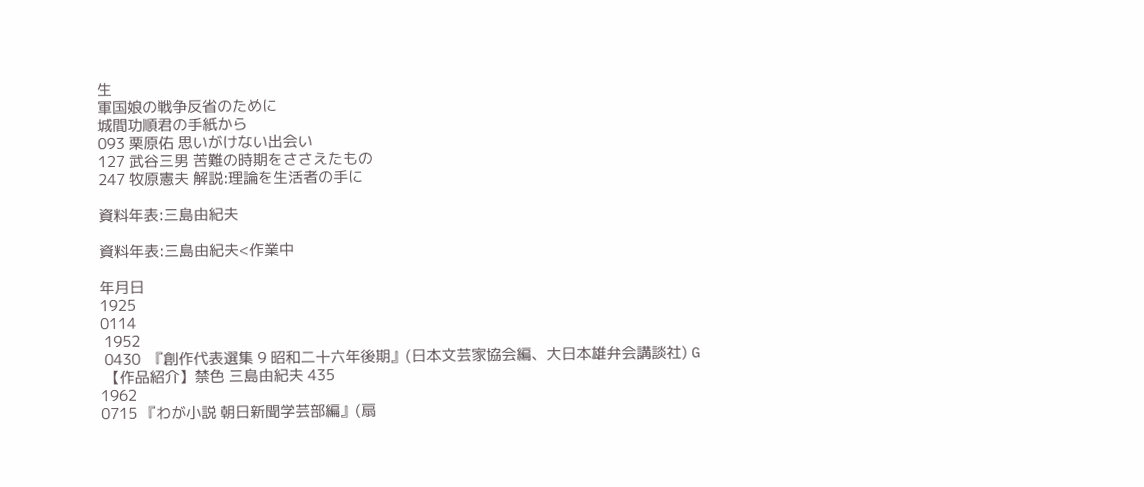生
軍国娘の戦争反省のために
城間功順君の手紙から
093 栗原佑 思いがけない出会い
127 武谷三男 苦難の時期をささえたもの
247 牧原憲夫 解説:理論を生活者の手に

資料年表:三島由紀夫

資料年表:三島由紀夫<作業中

年月日
1925
0114
 1952
 0430  『創作代表選集 9 昭和二十六年後期』(日本文芸家協会編、大日本雄弁会講談社) G
 【作品紹介】禁色 三島由紀夫 435
1962
0715 『わが小説 朝日新聞学芸部編』(扇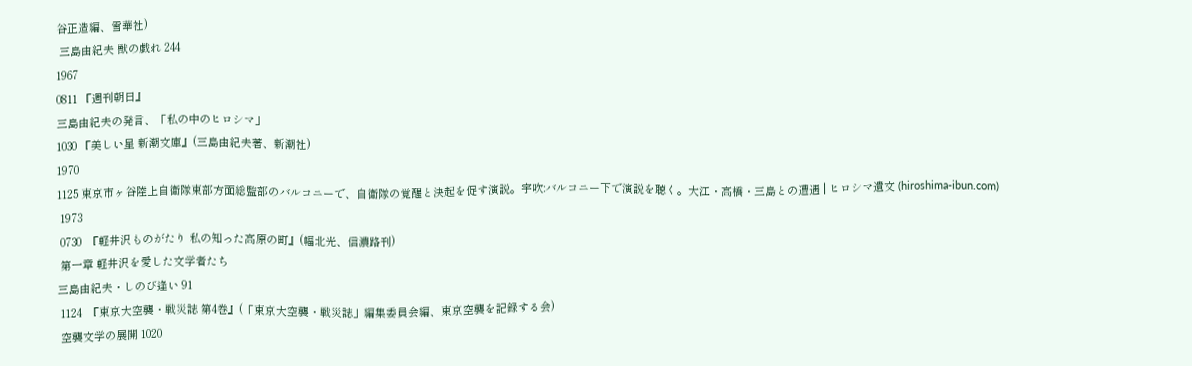谷正造編、雪華社)
 三島由紀夫 獣の戯れ 244
1967
0811 『週刊朝日』
三島由紀夫の発言、「私の中のヒロシマ」
1030 『美しい星 新潮文庫』(三島由紀夫著、新潮社)
1970
1125 東京市ヶ谷陸上自衛隊東部方面総監部のバルコニーで、自衛隊の覚醒と決起を促す演説。宇吹:バルコニー下で演説を聴く。大江・高橋・三島との遭遇 | ヒロシマ遺文 (hiroshima-ibun.com)
 1973
 0730  『軽井沢ものがたり 私の知った高原の町』(幅北光、信濃路刊)
 第一章 軽井沢を愛した文学者たち
三島由紀夫・しのび逢い 91
 1124  『東京大空襲・戦災誌 第4巻』(「東京大空襲・戦災誌」編集委員会編、東京空襲を記録する会)
 空襲文学の展開 1020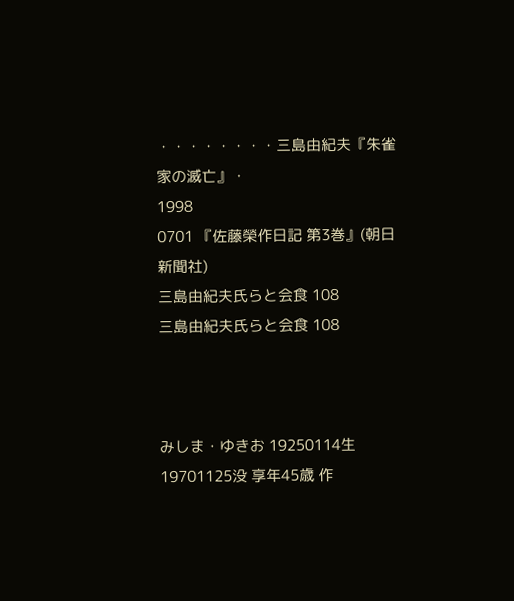・・・・・・・・三島由紀夫『朱雀家の滅亡』・
1998
0701 『佐藤榮作日記 第3巻』(朝日新聞社)
三島由紀夫氏らと会食 108
三島由紀夫氏らと会食 108



みしま・ゆきお 19250114生19701125没 享年45歳 作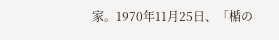家。1970年11月25日、「楯の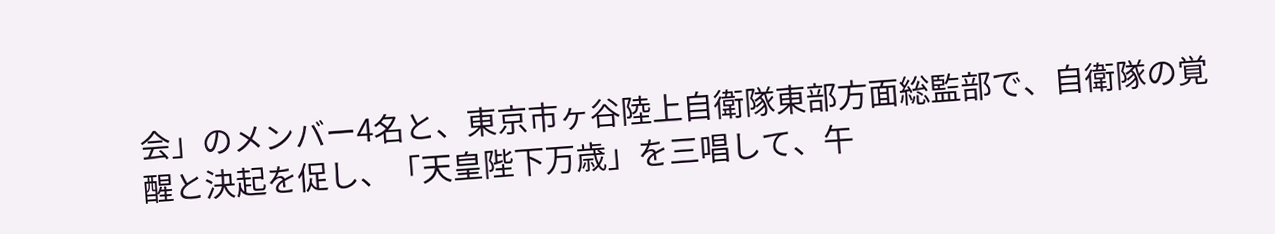会」のメンバー4名と、東京市ヶ谷陸上自衛隊東部方面総監部で、自衛隊の覚醒と決起を促し、「天皇陛下万歳」を三唱して、午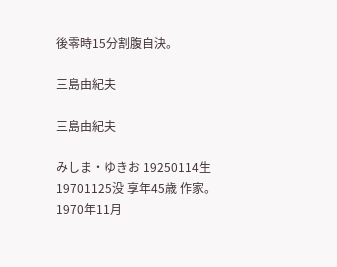後零時15分割腹自決。

三島由紀夫

三島由紀夫

みしま・ゆきお 19250114生19701125没 享年45歳 作家。1970年11月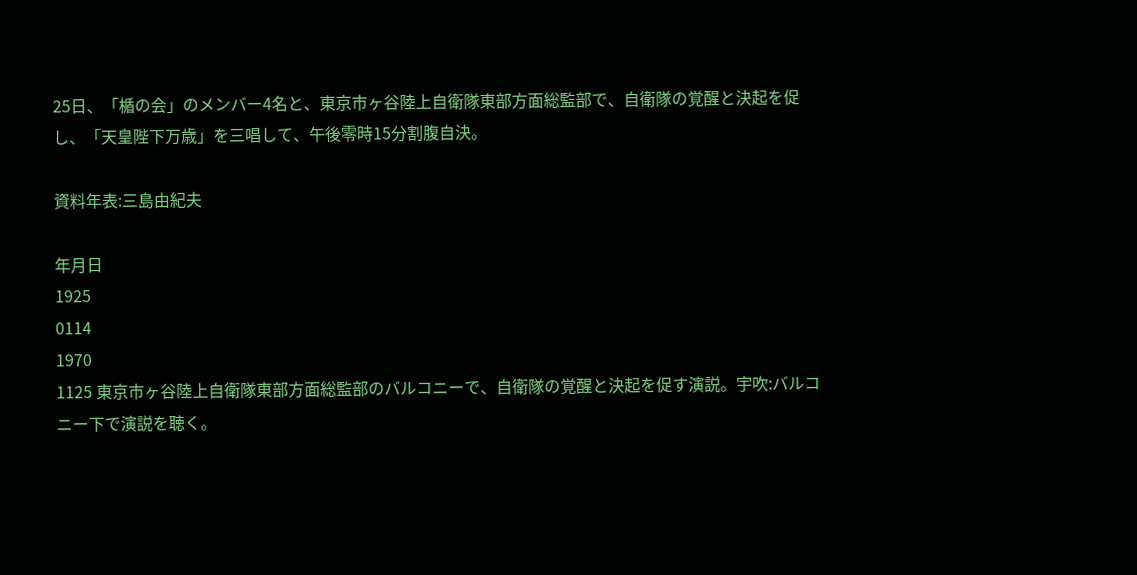25日、「楯の会」のメンバー4名と、東京市ヶ谷陸上自衛隊東部方面総監部で、自衛隊の覚醒と決起を促し、「天皇陛下万歳」を三唱して、午後零時15分割腹自決。

資料年表:三島由紀夫

年月日
1925
0114
1970
1125 東京市ヶ谷陸上自衛隊東部方面総監部のバルコニーで、自衛隊の覚醒と決起を促す演説。宇吹:バルコニー下で演説を聴く。